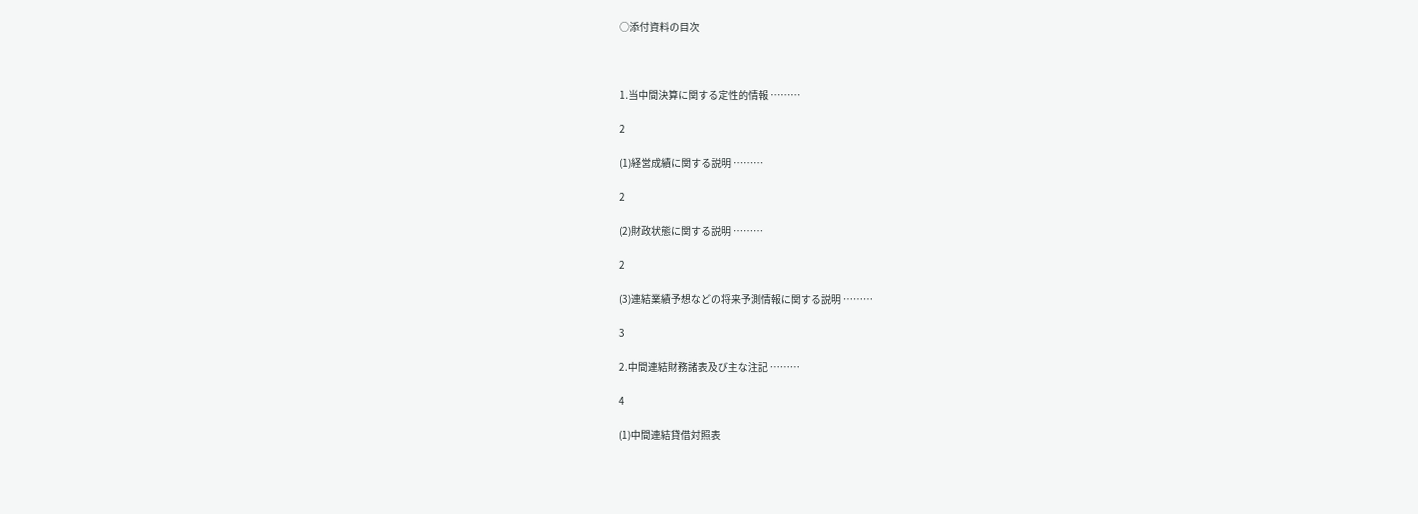○添付資料の目次



1.当中間決算に関する定性的情報 ………

2

(1)経営成績に関する説明 ………

2

(2)財政状態に関する説明 ………

2

(3)連結業績予想などの将来予測情報に関する説明 ………

3

2.中間連結財務諸表及び主な注記 ………

4

(1)中間連結貸借対照表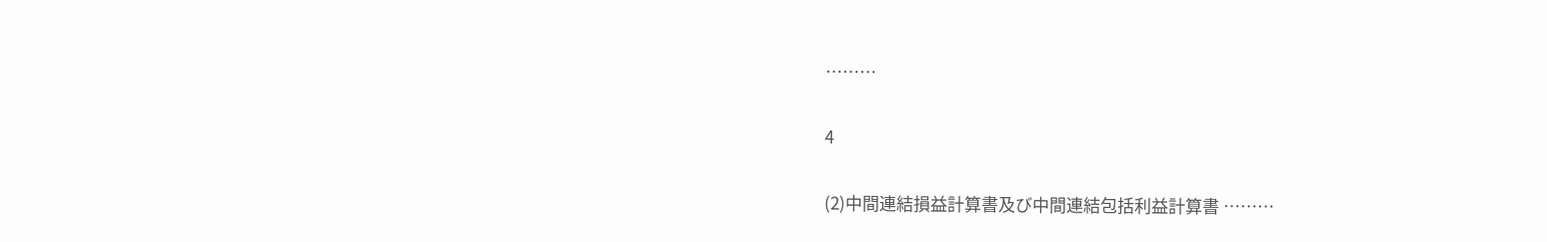………

4

(2)中間連結損益計算書及び中間連結包括利益計算書 ………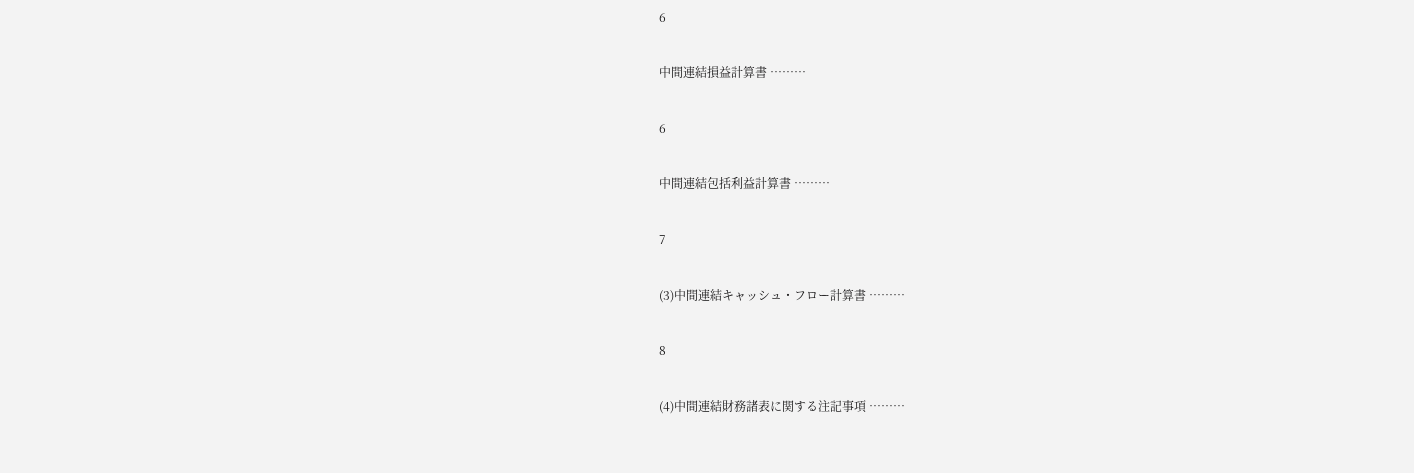6

中間連結損益計算書 ………

6

中間連結包括利益計算書 ………

7

(3)中間連結キャッシュ・フロー計算書 ………

8

(4)中間連結財務諸表に関する注記事項 ………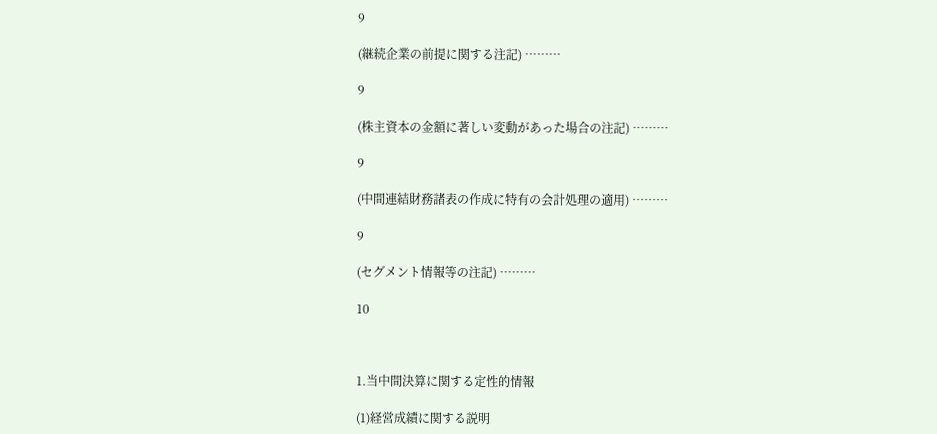9

(継続企業の前提に関する注記) ………

9

(株主資本の金額に著しい変動があった場合の注記) ………

9

(中間連結財務諸表の作成に特有の会計処理の適用) ………

9

(セグメント情報等の注記) ………

10



1.当中間決算に関する定性的情報

(1)経営成績に関する説明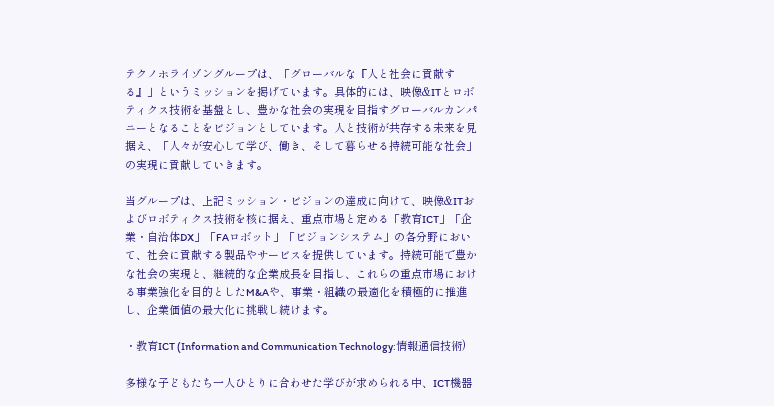テクノホライゾングループは、「グローバルな『人と社会に貢献する』」というミッションを掲げています。具体的には、映像&ITとロボティクス技術を基盤とし、豊かな社会の実現を目指すグローバルカンパニーとなることをビジョンとしています。人と技術が共存する未来を見据え、「人々が安心して学び、働き、そして暮らせる持続可能な社会」の実現に貢献していきます。

当グループは、上記ミッション・ビジョンの達成に向けて、映像&ITおよびロボティクス技術を核に据え、重点市場と定める「教育ICT」「企業・自治体DX」「FAロボット」「ビジョンシステム」の各分野において、社会に貢献する製品やサービスを提供しています。持続可能で豊かな社会の実現と、継続的な企業成長を目指し、これらの重点市場における事業強化を目的としたM&Aや、事業・組織の最適化を積極的に推進し、企業価値の最大化に挑戦し続けます。

・教育ICT (Information and Communication Technology:情報通信技術)

多様な子どもたち一人ひとりに合わせた学びが求められる中、ICT機器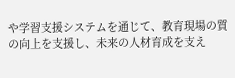や学習支援システムを通じて、教育現場の質の向上を支援し、未来の人材育成を支え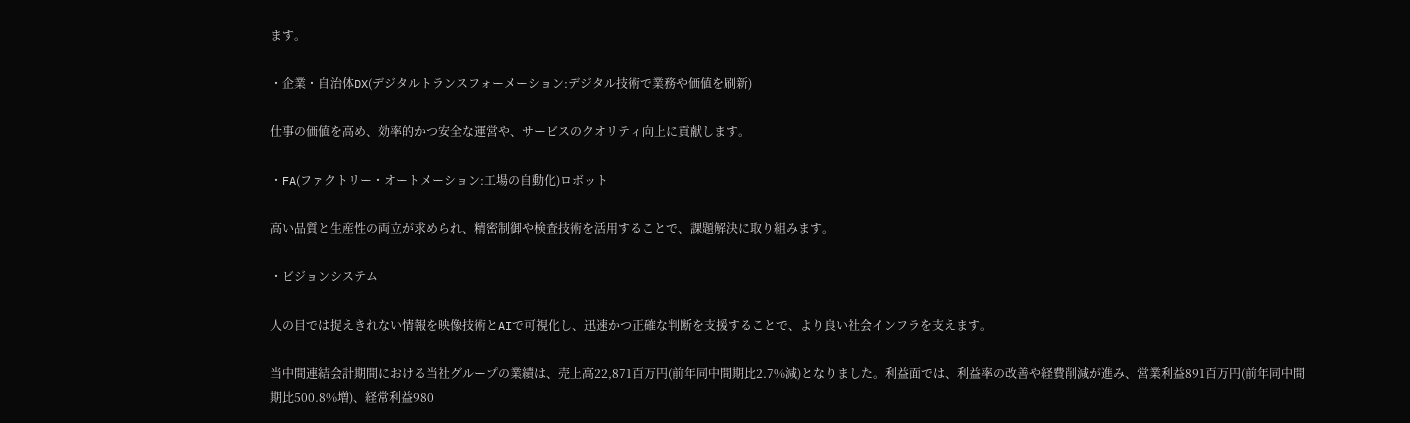ます。

・企業・自治体DX(デジタルトランスフォーメーション:デジタル技術で業務や価値を刷新)

仕事の価値を高め、効率的かつ安全な運営や、サービスのクオリティ向上に貢献します。

・FA(ファクトリー・オートメーション:工場の自動化)ロボット

高い品質と生産性の両立が求められ、精密制御や検査技術を活用することで、課題解決に取り組みます。

・ビジョンシステム

人の目では捉えきれない情報を映像技術とAIで可視化し、迅速かつ正確な判断を支援することで、より良い社会インフラを支えます。

当中間連結会計期間における当社グループの業績は、売上高22,871百万円(前年同中間期比2.7%減)となりました。利益面では、利益率の改善や経費削減が進み、営業利益891百万円(前年同中間期比500.8%増)、経常利益980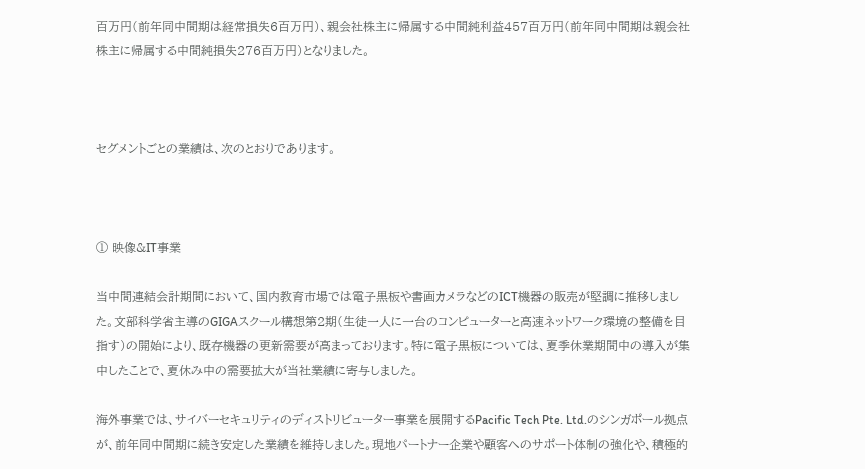百万円(前年同中間期は経常損失6百万円)、親会社株主に帰属する中間純利益457百万円(前年同中間期は親会社株主に帰属する中間純損失276百万円)となりました。



セグメントごとの業績は、次のとおりであります。



① 映像&IT事業

当中間連結会計期間において、国内教育市場では電子黒板や書画カメラなどのICT機器の販売が堅調に推移しました。文部科学省主導のGIGAスクール構想第2期(生徒一人に一台のコンピューターと高速ネットワーク環境の整備を目指す)の開始により、既存機器の更新需要が高まっております。特に電子黒板については、夏季休業期間中の導入が集中したことで、夏休み中の需要拡大が当社業績に寄与しました。

海外事業では、サイバーセキュリティのディストリビューター事業を展開するPacific Tech Pte. Ltd.のシンガポール拠点が、前年同中間期に続き安定した業績を維持しました。現地パートナー企業や顧客へのサポート体制の強化や、積極的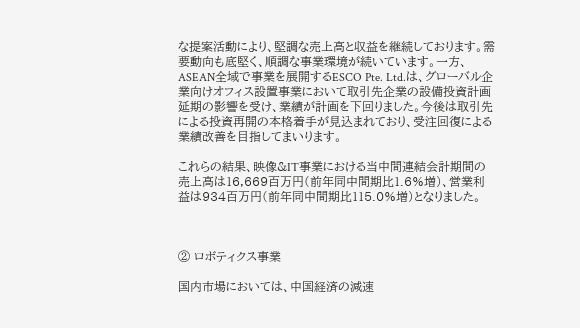な提案活動により、堅調な売上高と収益を継続しております。需要動向も底堅く、順調な事業環境が続いています。一方、ASEAN全域で事業を展開するESCO Pte. Ltd.は、グローバル企業向けオフィス設置事業において取引先企業の設備投資計画延期の影響を受け、業績が計画を下回りました。今後は取引先による投資再開の本格着手が見込まれており、受注回復による業績改善を目指してまいります。

これらの結果、映像&IT事業における当中間連結会計期間の売上高は16,669百万円(前年同中間期比1.6%増)、営業利益は934百万円(前年同中間期比115.0%増)となりました。



② ロボティクス事業

国内市場においては、中国経済の減速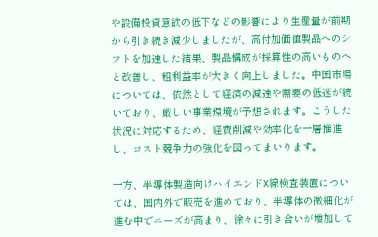や設備投資意欲の低下などの影響により生産量が前期から引き続き減少しましたが、高付加価値製品へのシフトを加速した結果、製品構成が採算性の高いものへと改善し、粗利益率が大きく向上しました。中国市場については、依然として経済の減速や需要の低迷が続いており、厳しい事業環境が予想されます。こうした状況に対応するため、経費削減や効率化を一層推進し、コスト競争力の強化を図ってまいります。

一方、半導体製造向けハイエンドX線検査装置については、国内外で販売を進めており、半導体の微細化が進む中でニーズが高まり、徐々に引き合いが増加して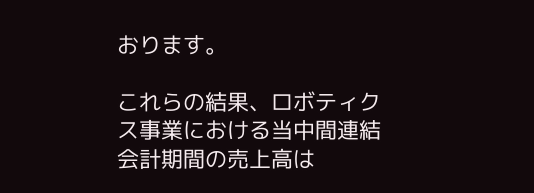おります。

これらの結果、ロボティクス事業における当中間連結会計期間の売上高は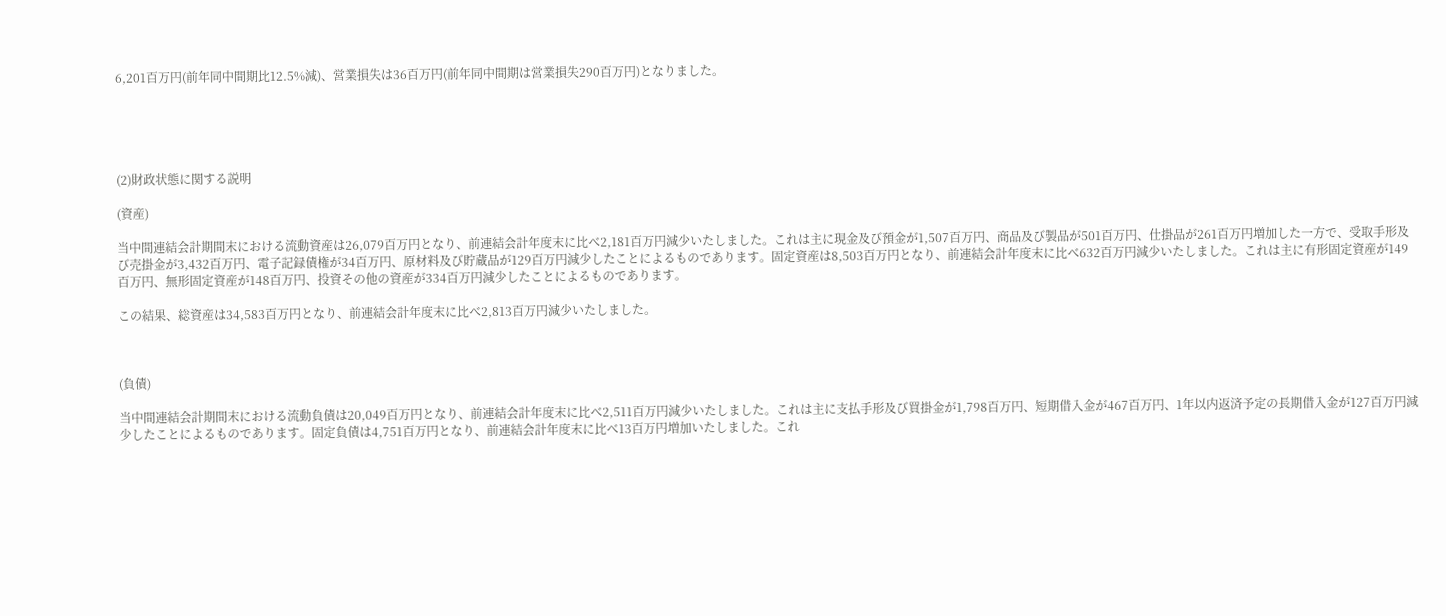6,201百万円(前年同中間期比12.5%減)、営業損失は36百万円(前年同中間期は営業損失290百万円)となりました。





(2)財政状態に関する説明

(資産)

当中間連結会計期間末における流動資産は26,079百万円となり、前連結会計年度末に比べ2,181百万円減少いたしました。これは主に現金及び預金が1,507百万円、商品及び製品が501百万円、仕掛品が261百万円増加した一方で、受取手形及び売掛金が3,432百万円、電子記録債権が34百万円、原材料及び貯蔵品が129百万円減少したことによるものであります。固定資産は8,503百万円となり、前連結会計年度末に比べ632百万円減少いたしました。これは主に有形固定資産が149百万円、無形固定資産が148百万円、投資その他の資産が334百万円減少したことによるものであります。

この結果、総資産は34,583百万円となり、前連結会計年度末に比べ2,813百万円減少いたしました。



(負債)

当中間連結会計期間末における流動負債は20,049百万円となり、前連結会計年度末に比べ2,511百万円減少いたしました。これは主に支払手形及び買掛金が1,798百万円、短期借入金が467百万円、1年以内返済予定の長期借入金が127百万円減少したことによるものであります。固定負債は4,751百万円となり、前連結会計年度末に比べ13百万円増加いたしました。これ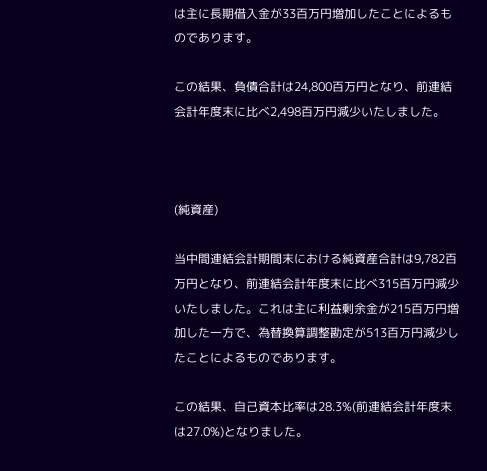は主に長期借入金が33百万円増加したことによるものであります。

この結果、負債合計は24,800百万円となり、前連結会計年度末に比べ2,498百万円減少いたしました。



(純資産)

当中間連結会計期間末における純資産合計は9,782百万円となり、前連結会計年度末に比べ315百万円減少いたしました。これは主に利益剰余金が215百万円増加した一方で、為替換算調整勘定が513百万円減少したことによるものであります。

この結果、自己資本比率は28.3%(前連結会計年度末は27.0%)となりました。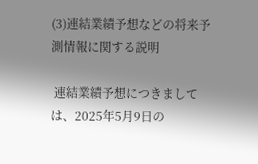(3)連結業績予想などの将来予測情報に関する説明

 連結業績予想につきましては、2025年5月9日の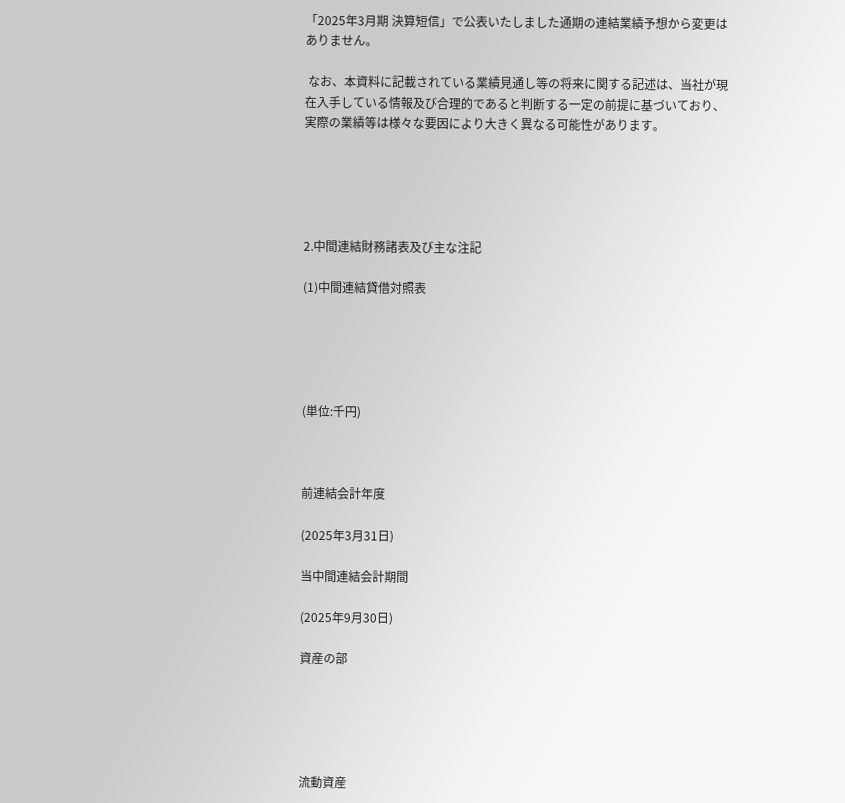「2025年3月期 決算短信」で公表いたしました通期の連結業績予想から変更はありません。

 なお、本資料に記載されている業績見通し等の将来に関する記述は、当社が現在入手している情報及び合理的であると判断する一定の前提に基づいており、実際の業績等は様々な要因により大きく異なる可能性があります。





2.中間連結財務諸表及び主な注記

(1)中間連結貸借対照表





(単位:千円)



前連結会計年度

(2025年3月31日)

当中間連結会計期間

(2025年9月30日)

資産の部





流動資産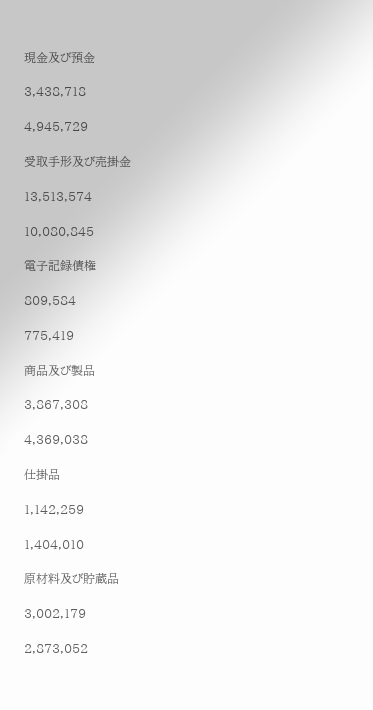現金及び預金

3,438,718

4,945,729

受取手形及び売掛金

13,513,574

10,080,845

電子記録債権

809,584

775,419

商品及び製品

3,867,308

4,369,038

仕掛品

1,142,259

1,404,010

原材料及び貯蔵品

3,002,179

2,873,052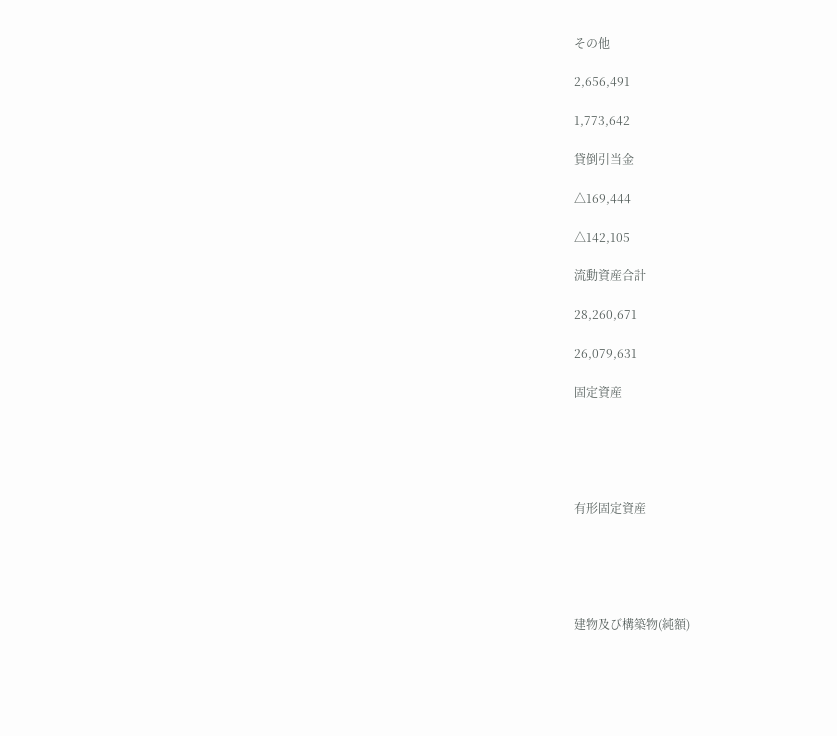その他

2,656,491

1,773,642

貸倒引当金

△169,444

△142,105

流動資産合計

28,260,671

26,079,631

固定資産





有形固定資産





建物及び構築物(純額)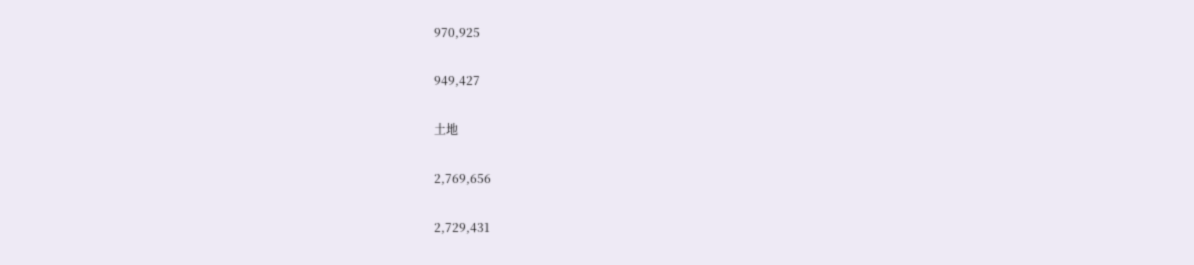970,925

949,427

土地

2,769,656

2,729,431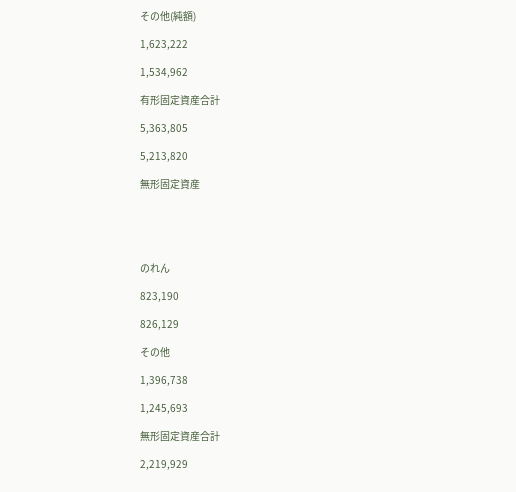その他(純額)

1,623,222

1,534,962

有形固定資産合計

5,363,805

5,213,820

無形固定資産





のれん

823,190

826,129

その他

1,396,738

1,245,693

無形固定資産合計

2,219,929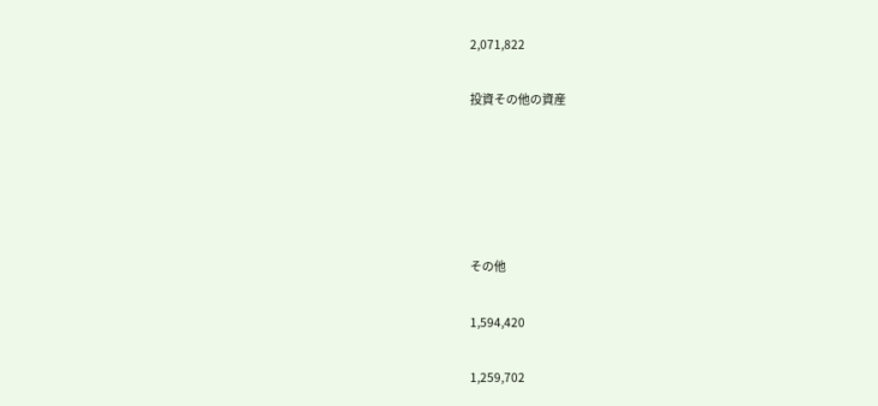2,071,822

投資その他の資産





その他

1,594,420

1,259,702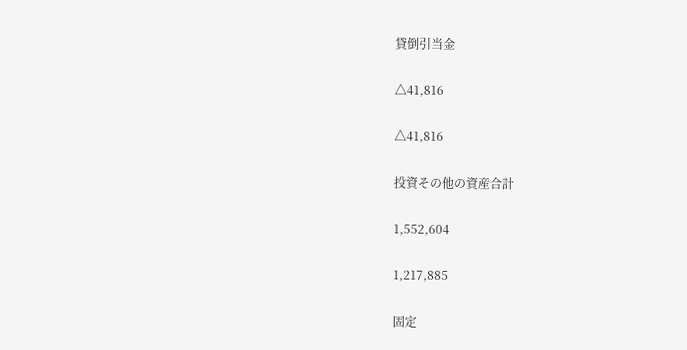貸倒引当金

△41,816

△41,816

投資その他の資産合計

1,552,604

1,217,885

固定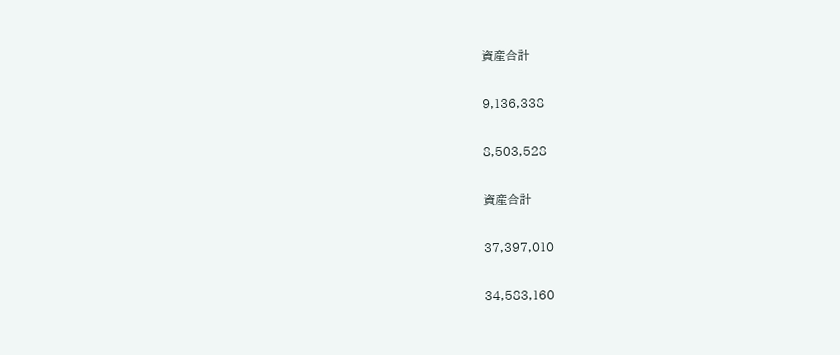資産合計

9,136,338

8,503,528

資産合計

37,397,010

34,583,160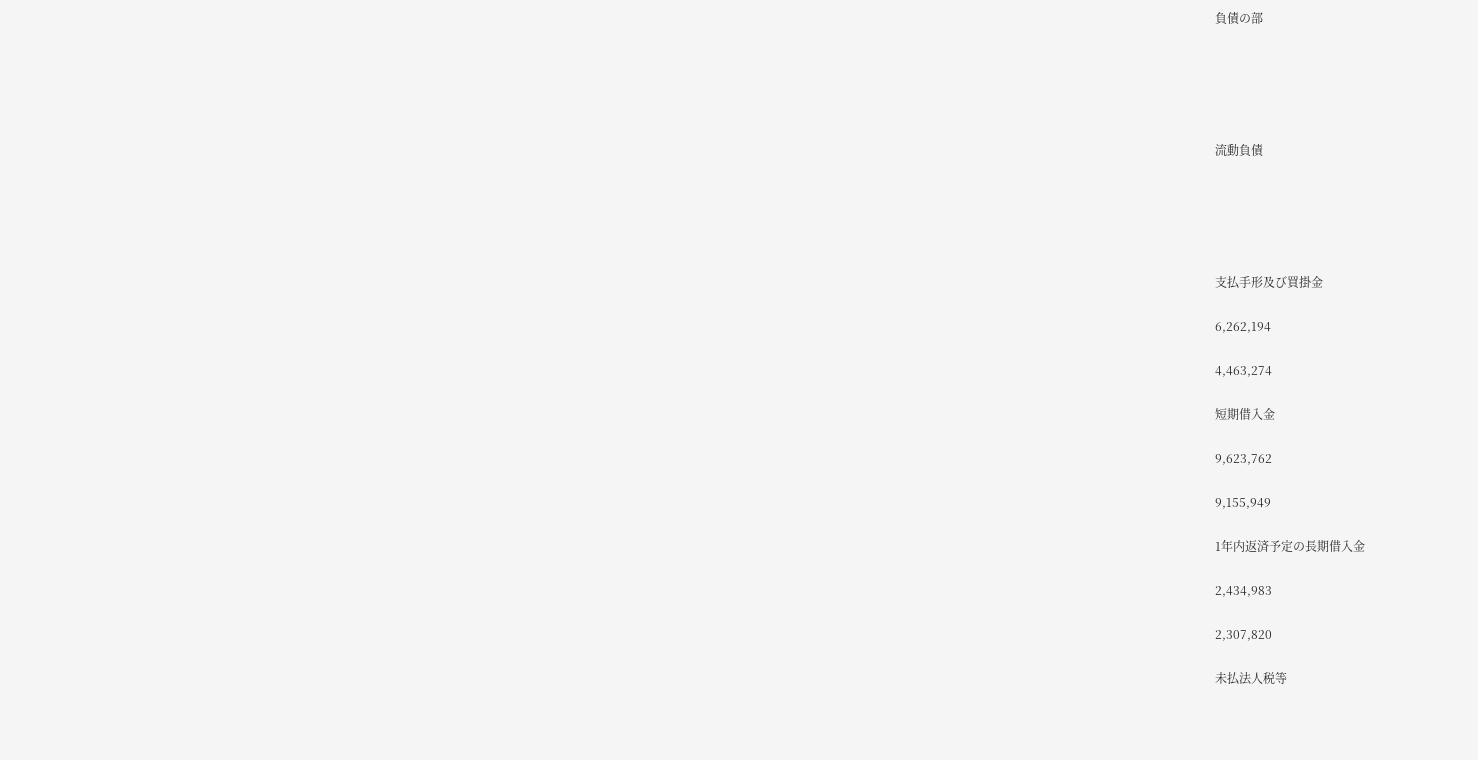負債の部





流動負債





支払手形及び買掛金

6,262,194

4,463,274

短期借入金

9,623,762

9,155,949

1年内返済予定の長期借入金

2,434,983

2,307,820

未払法人税等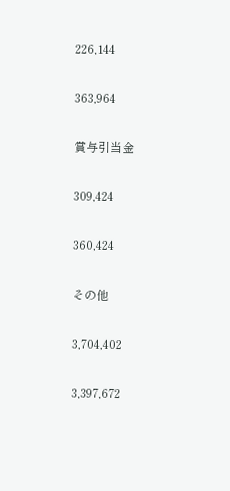226,144

363,964

賞与引当金

309,424

360,424

その他

3,704,402

3,397,672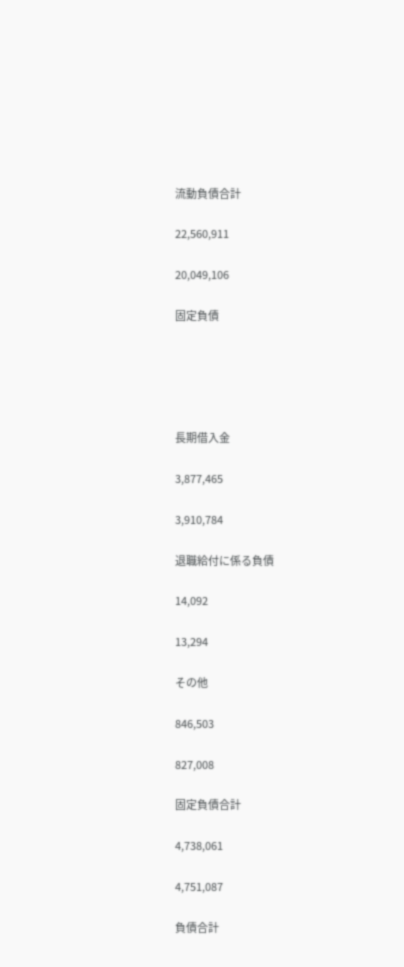流動負債合計

22,560,911

20,049,106

固定負債





長期借入金

3,877,465

3,910,784

退職給付に係る負債

14,092

13,294

その他

846,503

827,008

固定負債合計

4,738,061

4,751,087

負債合計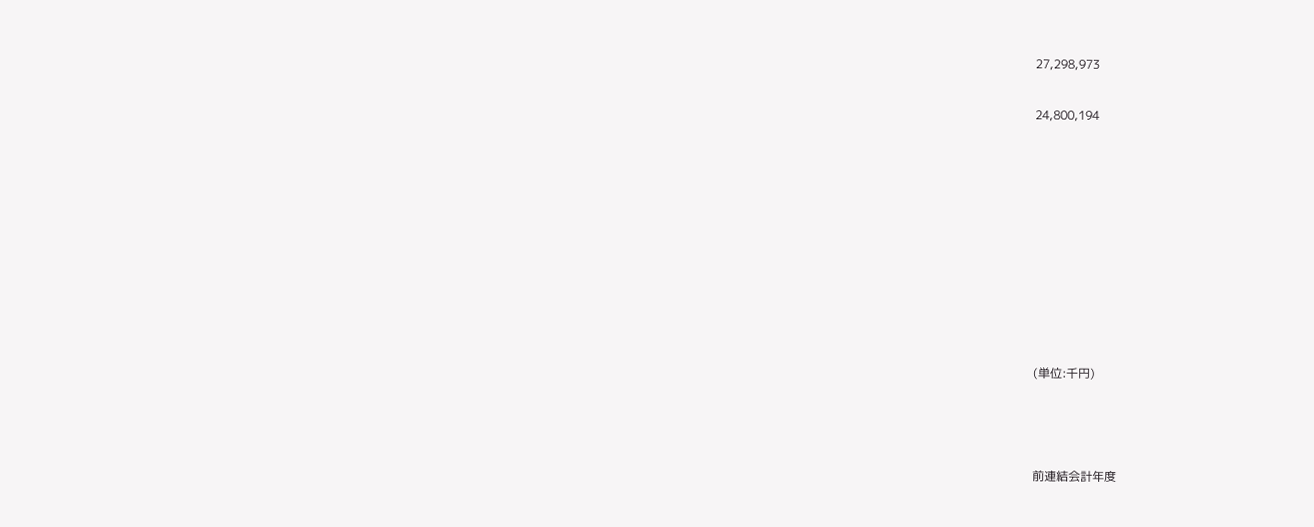27,298,973

24,800,194









(単位:千円)



前連結会計年度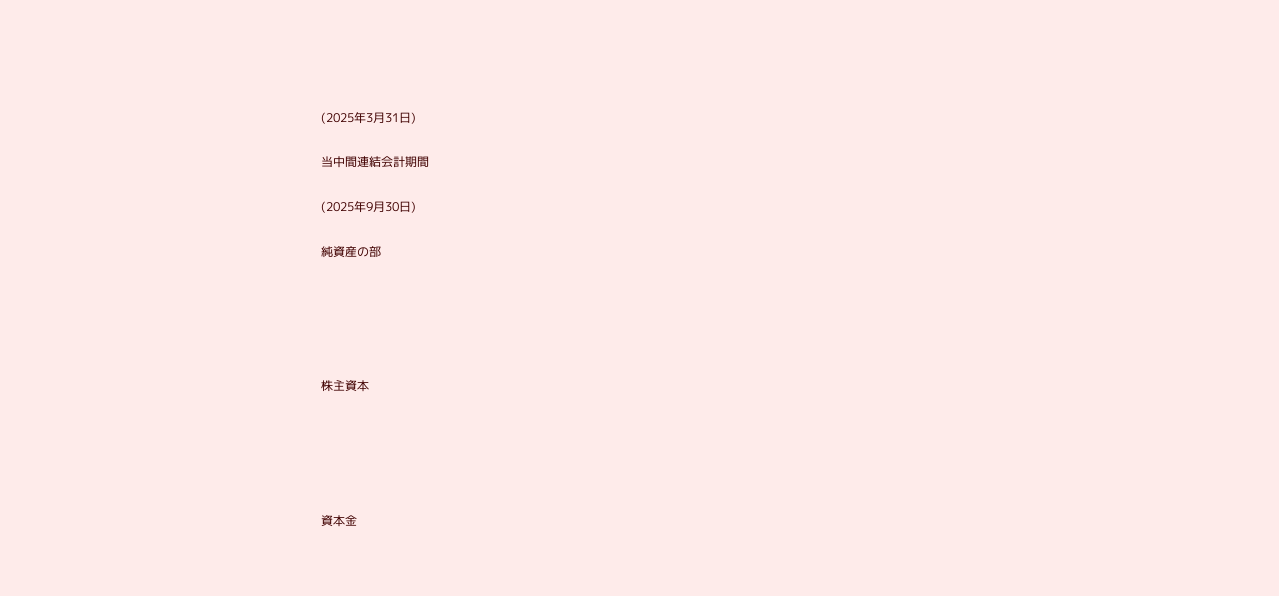(2025年3月31日)

当中間連結会計期間

(2025年9月30日)

純資産の部





株主資本





資本金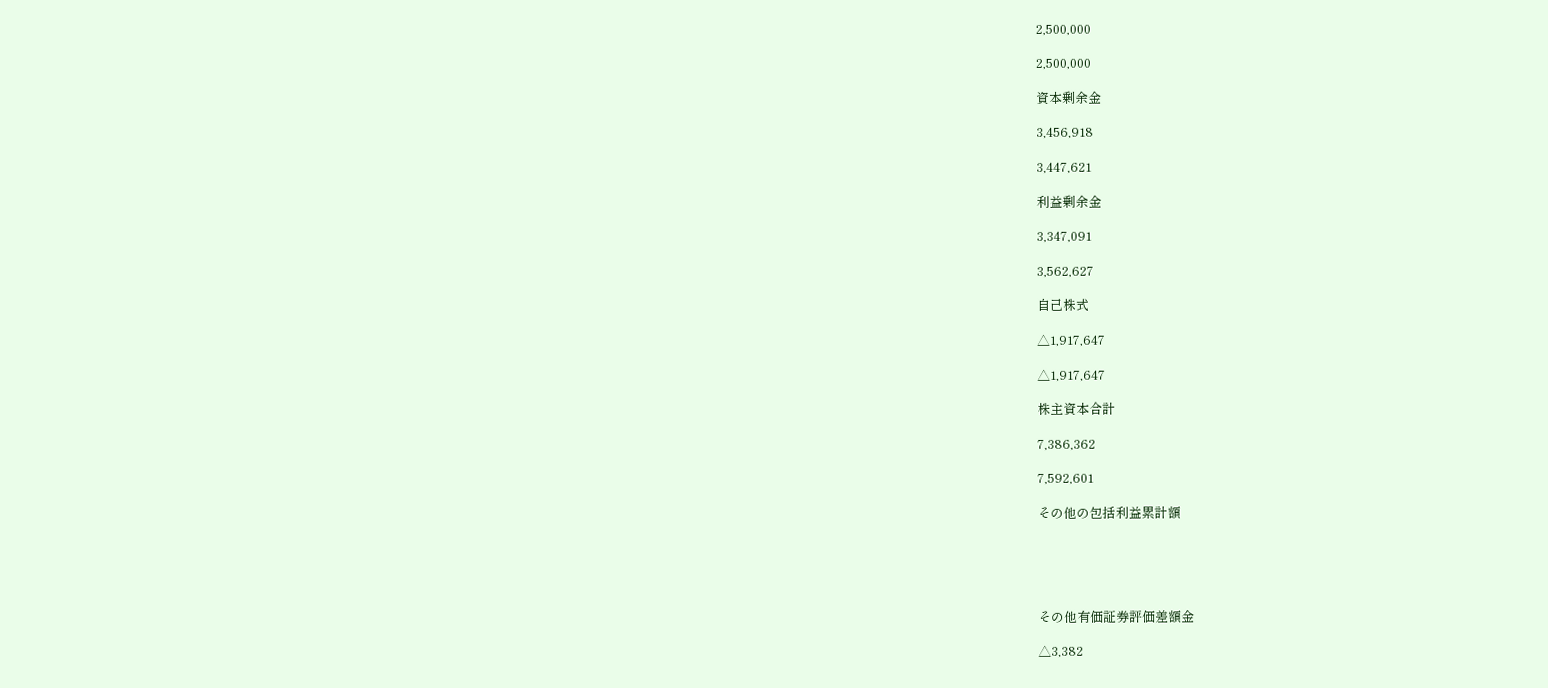2,500,000

2,500,000

資本剰余金

3,456,918

3,447,621

利益剰余金

3,347,091

3,562,627

自己株式

△1,917,647

△1,917,647

株主資本合計

7,386,362

7,592,601

その他の包括利益累計額





その他有価証券評価差額金

△3,382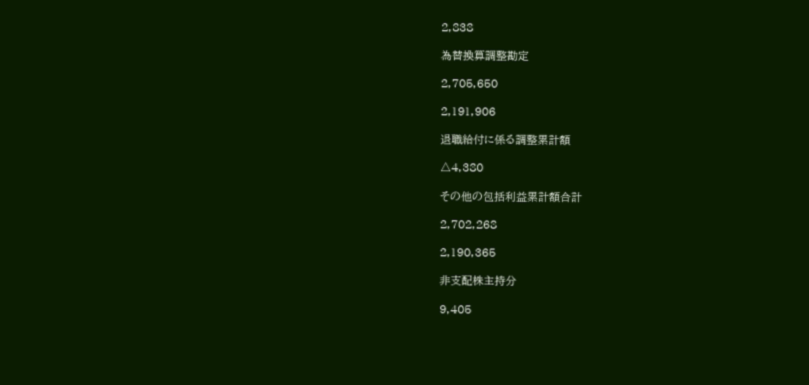2,838

為替換算調整勘定

2,705,650

2,191,906

退職給付に係る調整累計額

△4,380

その他の包括利益累計額合計

2,702,268

2,190,365

非支配株主持分

9,405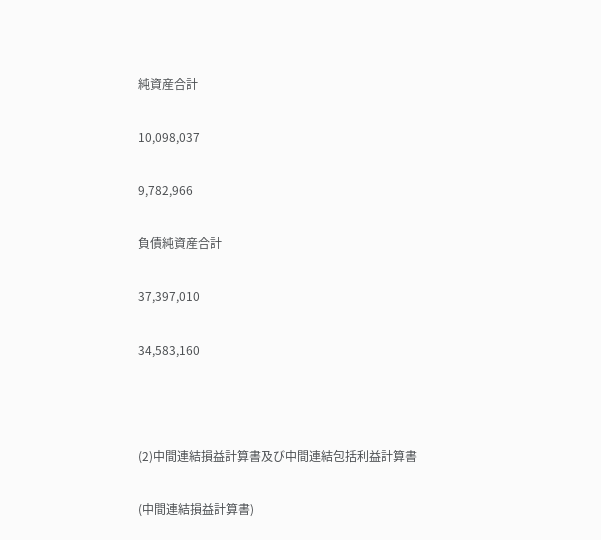純資産合計

10,098,037

9,782,966

負債純資産合計

37,397,010

34,583,160



(2)中間連結損益計算書及び中間連結包括利益計算書

(中間連結損益計算書)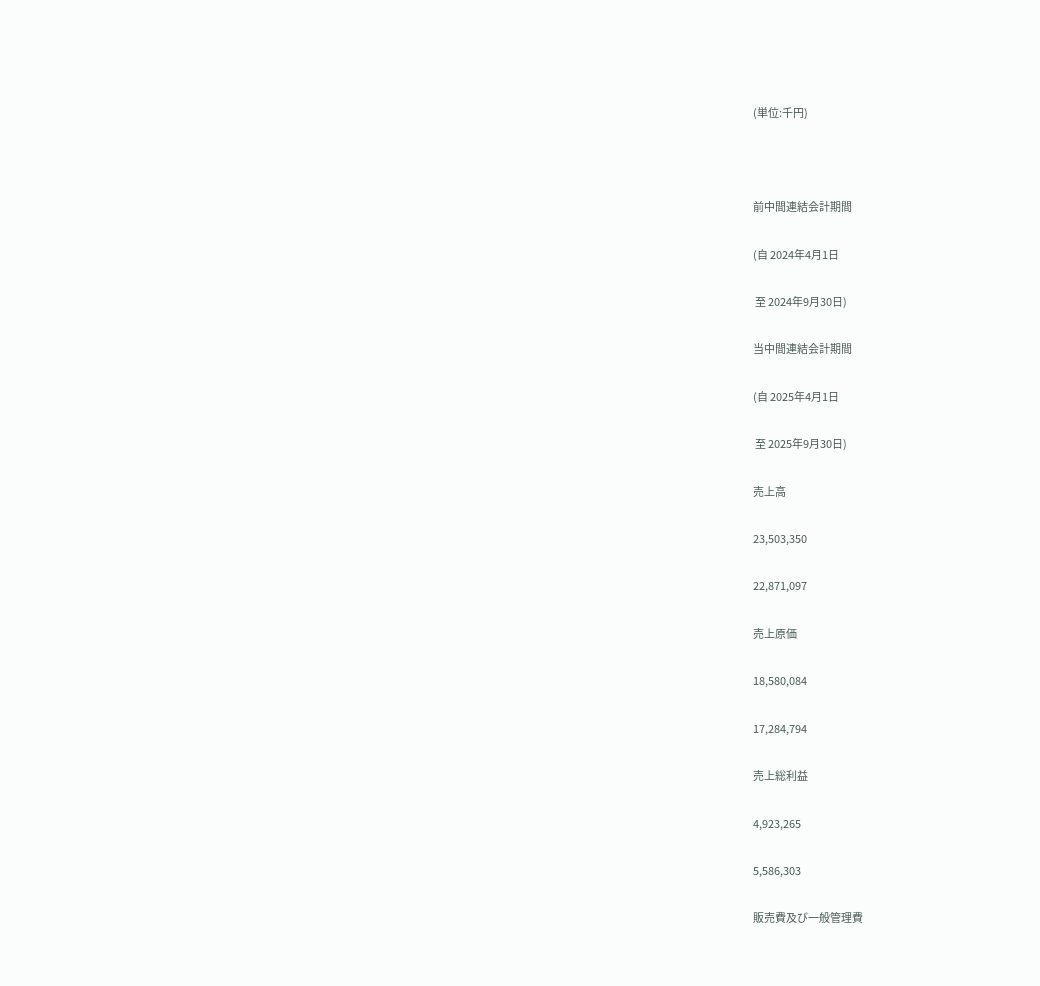(単位:千円)



前中間連結会計期間

(自 2024年4月1日

 至 2024年9月30日)

当中間連結会計期間

(自 2025年4月1日

 至 2025年9月30日)

売上高

23,503,350

22,871,097

売上原価

18,580,084

17,284,794

売上総利益

4,923,265

5,586,303

販売費及び一般管理費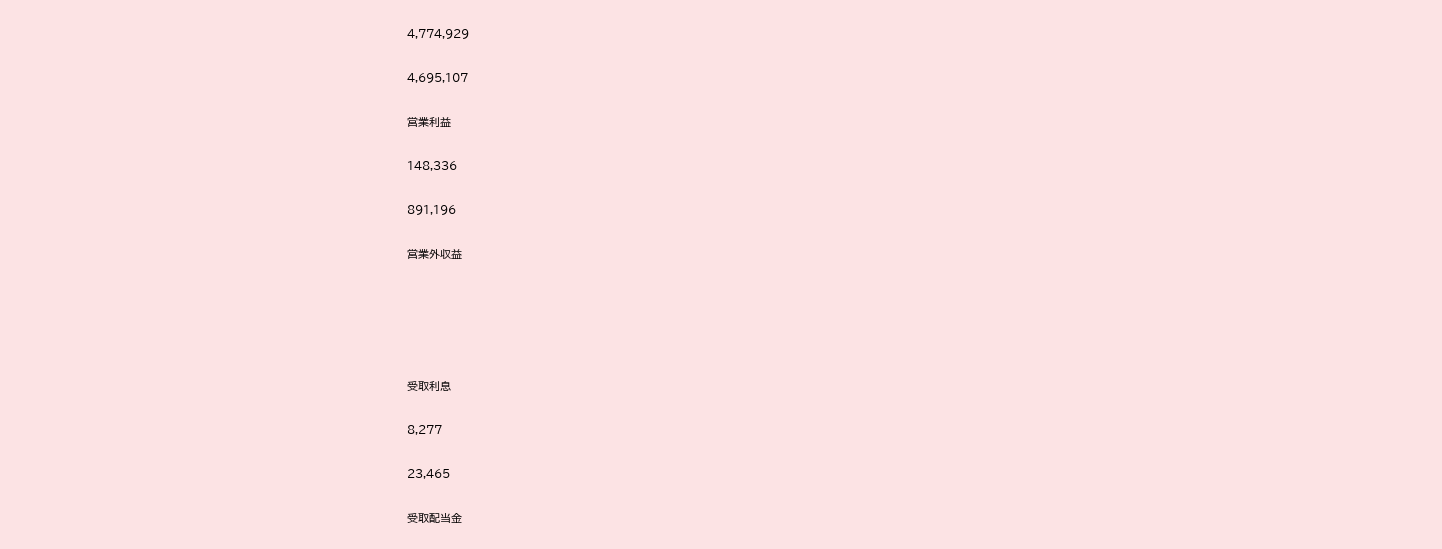4,774,929

4,695,107

営業利益

148,336

891,196

営業外収益





受取利息

8,277

23,465

受取配当金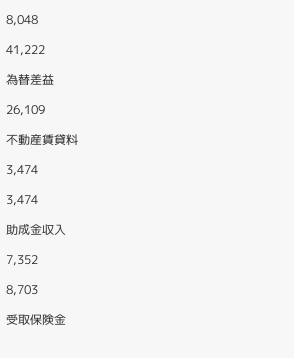8,048

41,222

為替差益

26,109

不動産賃貸料

3,474

3,474

助成金収入

7,352

8,703

受取保険金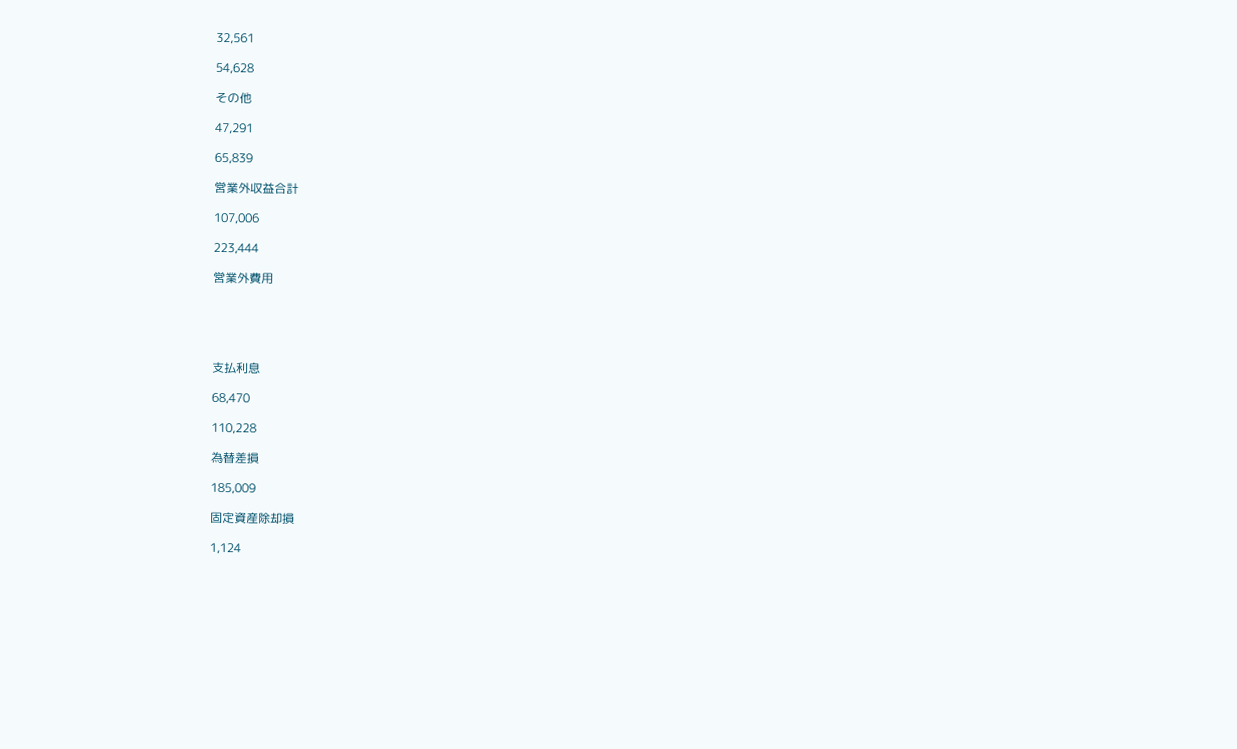32,561

54,628

その他

47,291

65,839

営業外収益合計

107,006

223,444

営業外費用





支払利息

68,470

110,228

為替差損

185,009

固定資産除却損

1,124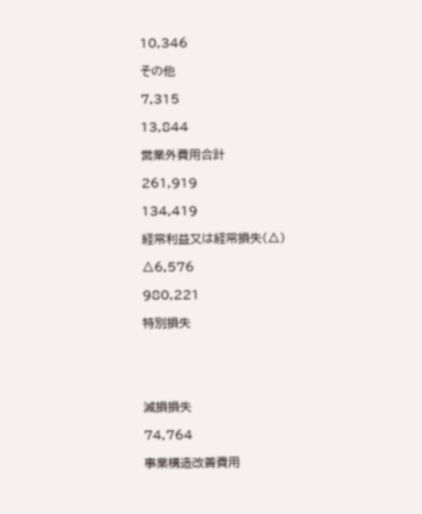10,346

その他

7,315

13,844

営業外費用合計

261,919

134,419

経常利益又は経常損失(△)

△6,576

980,221

特別損失





減損損失

74,764

事業構造改善費用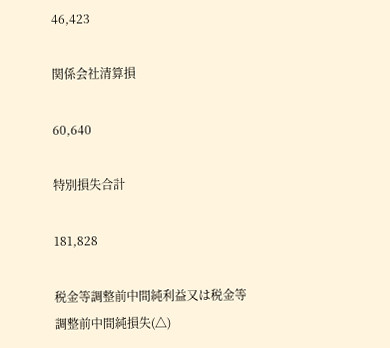46,423

関係会社清算損

60,640

特別損失合計

181,828

税金等調整前中間純利益又は税金等調整前中間純損失(△)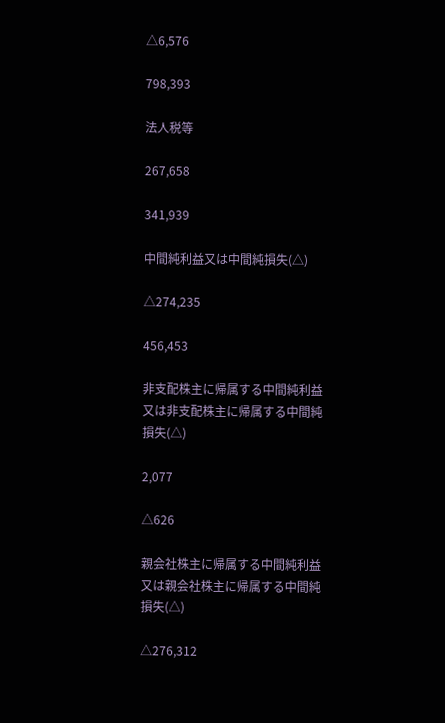△6,576

798,393

法人税等

267,658

341,939

中間純利益又は中間純損失(△)

△274,235

456,453

非支配株主に帰属する中間純利益又は非支配株主に帰属する中間純損失(△)

2,077

△626

親会社株主に帰属する中間純利益又は親会社株主に帰属する中間純損失(△)

△276,312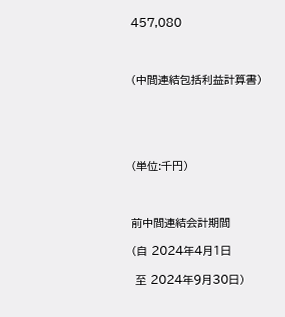457,080



(中間連結包括利益計算書)





(単位:千円)



前中間連結会計期間

(自 2024年4月1日

 至 2024年9月30日)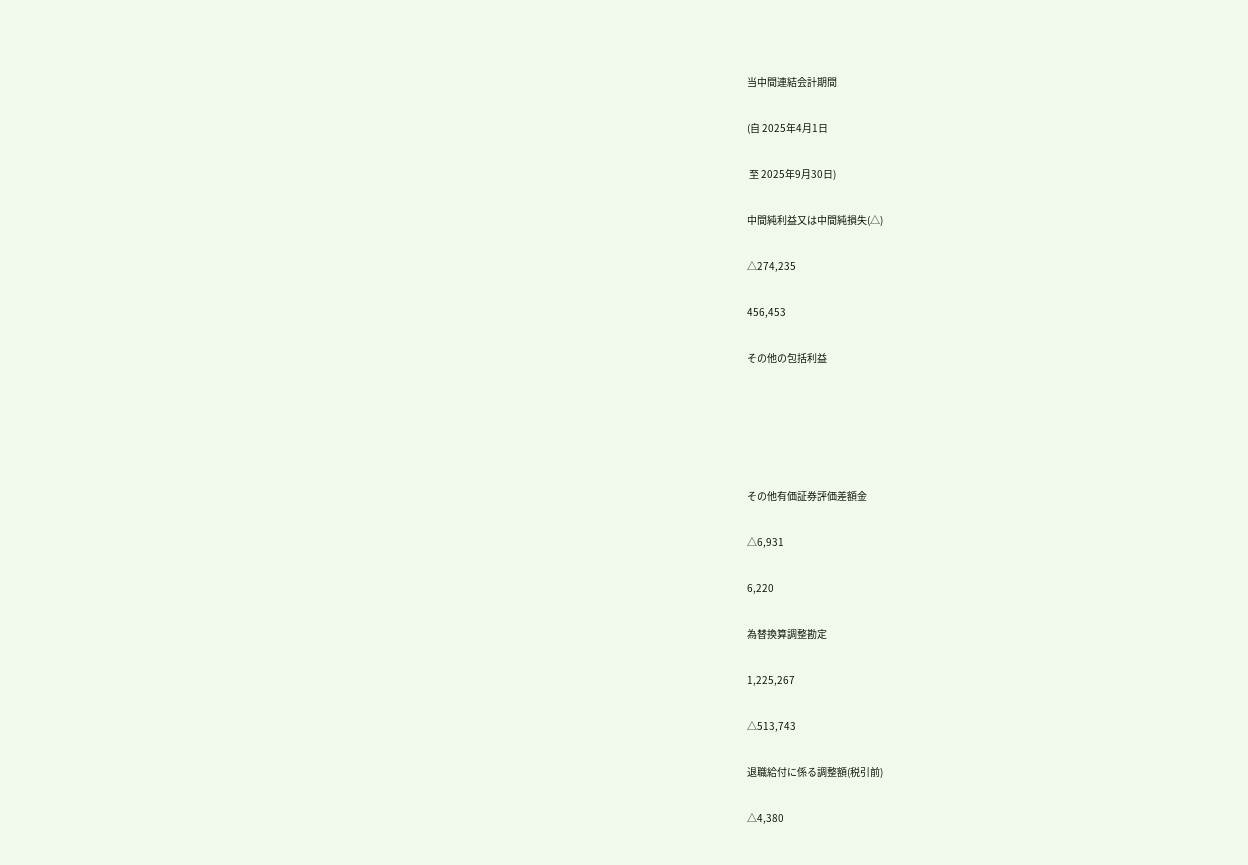当中間連結会計期間

(自 2025年4月1日

 至 2025年9月30日)

中間純利益又は中間純損失(△)

△274,235

456,453

その他の包括利益





その他有価証券評価差額金

△6,931

6,220

為替換算調整勘定

1,225,267

△513,743

退職給付に係る調整額(税引前)

△4,380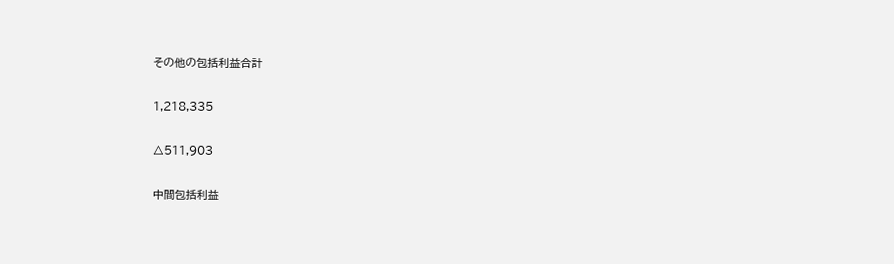その他の包括利益合計

1,218,335

△511,903

中間包括利益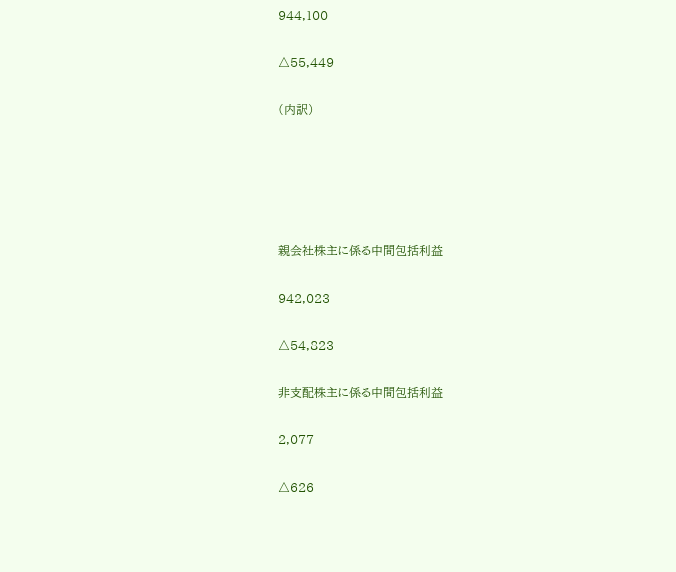944,100

△55,449

(内訳)





親会社株主に係る中間包括利益

942,023

△54,823

非支配株主に係る中間包括利益

2,077

△626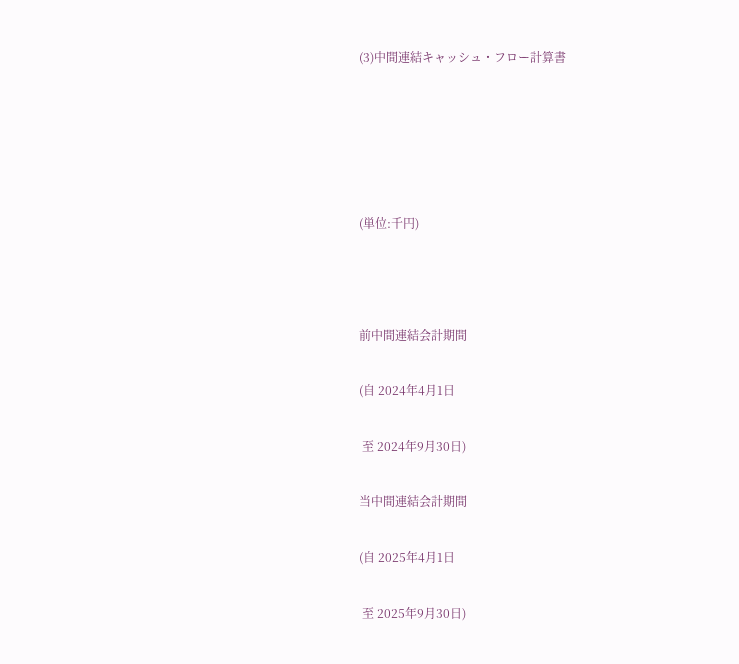(3)中間連結キャッシュ・フロー計算書





(単位:千円)



前中間連結会計期間

(自 2024年4月1日

 至 2024年9月30日)

当中間連結会計期間

(自 2025年4月1日

 至 2025年9月30日)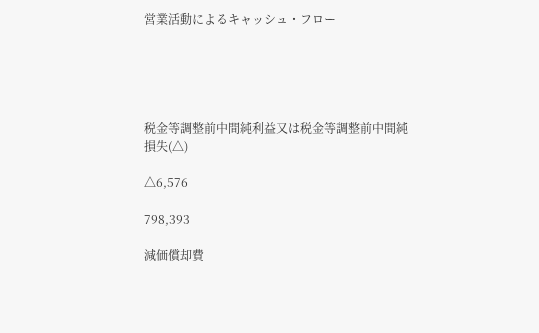営業活動によるキャッシュ・フロー





税金等調整前中間純利益又は税金等調整前中間純損失(△)

△6,576

798,393

減価償却費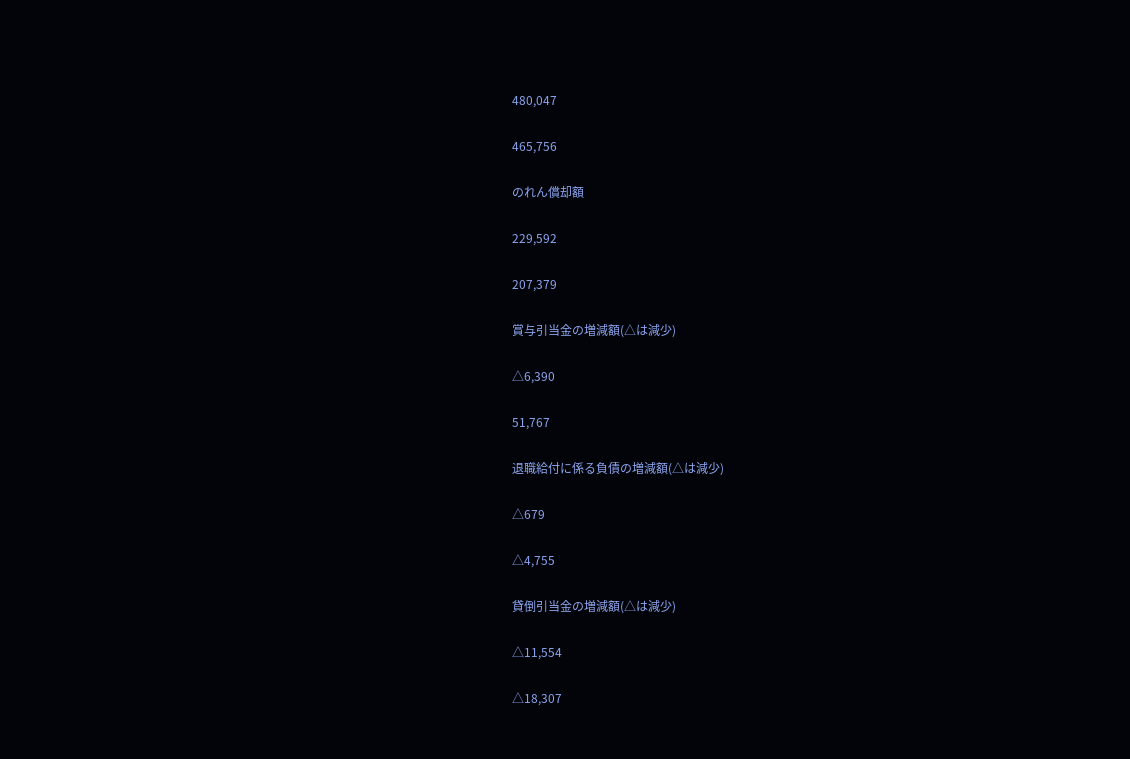480,047

465,756

のれん償却額

229,592

207,379

賞与引当金の増減額(△は減少)

△6,390

51,767

退職給付に係る負債の増減額(△は減少)

△679

△4,755

貸倒引当金の増減額(△は減少)

△11,554

△18,307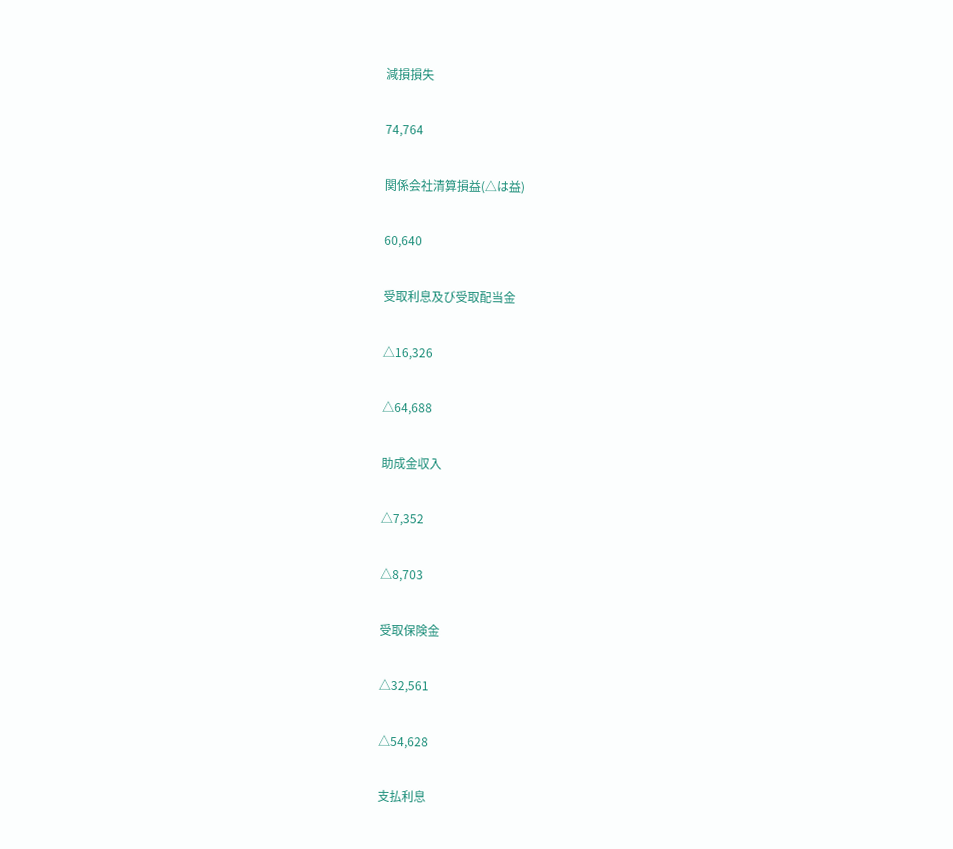減損損失

74,764

関係会社清算損益(△は益)

60,640

受取利息及び受取配当金

△16,326

△64,688

助成金収入

△7,352

△8,703

受取保険金

△32,561

△54,628

支払利息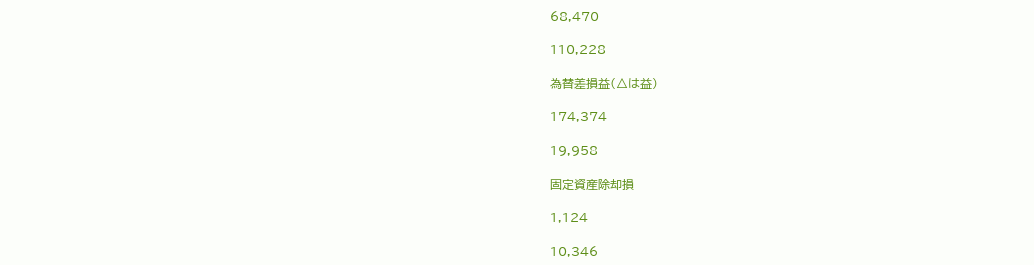68,470

110,228

為替差損益(△は益)

174,374

19,958

固定資産除却損

1,124

10,346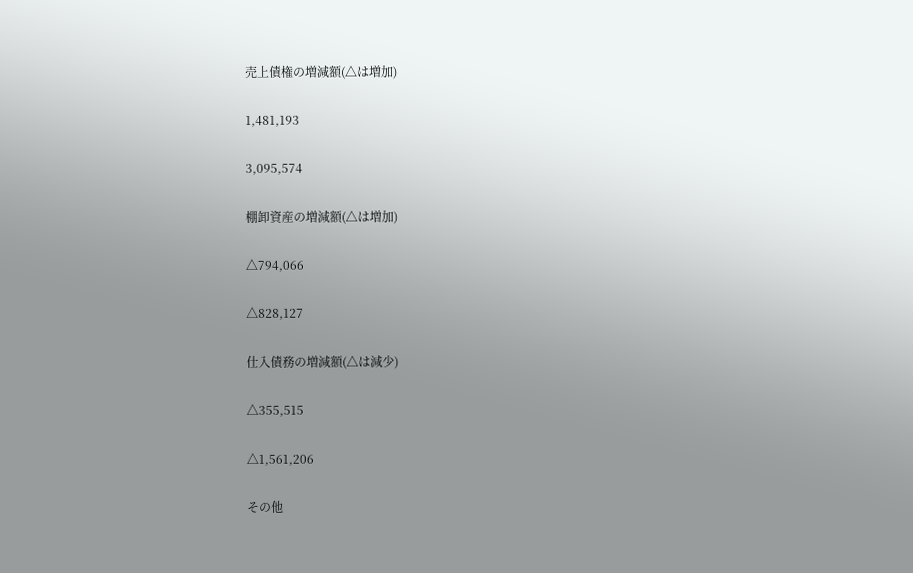売上債権の増減額(△は増加)

1,481,193

3,095,574

棚卸資産の増減額(△は増加)

△794,066

△828,127

仕入債務の増減額(△は減少)

△355,515

△1,561,206

その他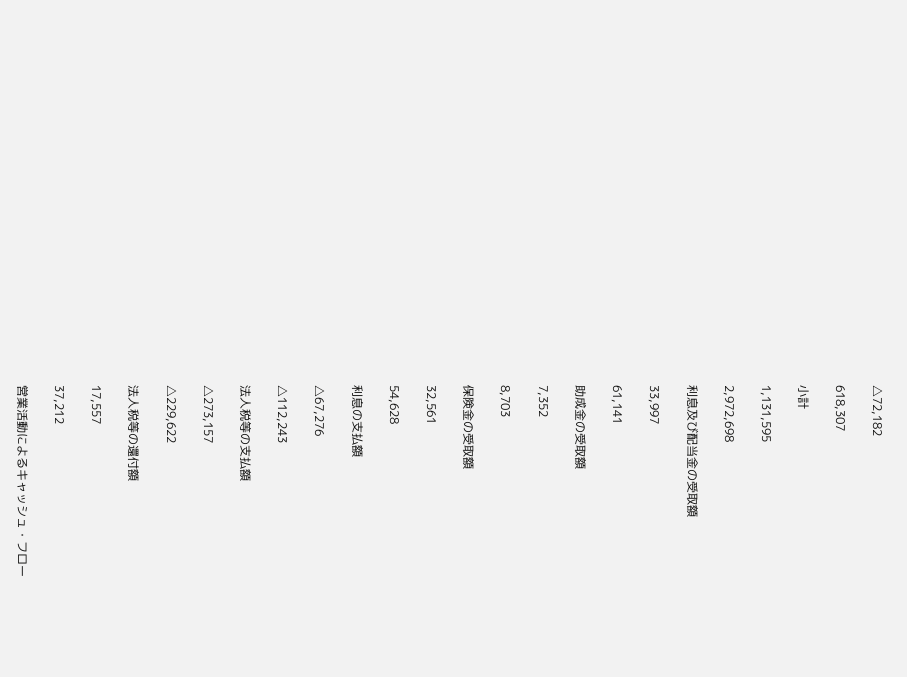△72,182

618,307

小計

1,131,595

2,972,698

利息及び配当金の受取額

33,997

61,141

助成金の受取額

7,352

8,703

保険金の受取額

32,561

54,628

利息の支払額

△67,276

△112,243

法人税等の支払額

△273,157

△229,622

法人税等の還付額

17,557

37,212

営業活動によるキャッシュ・フロー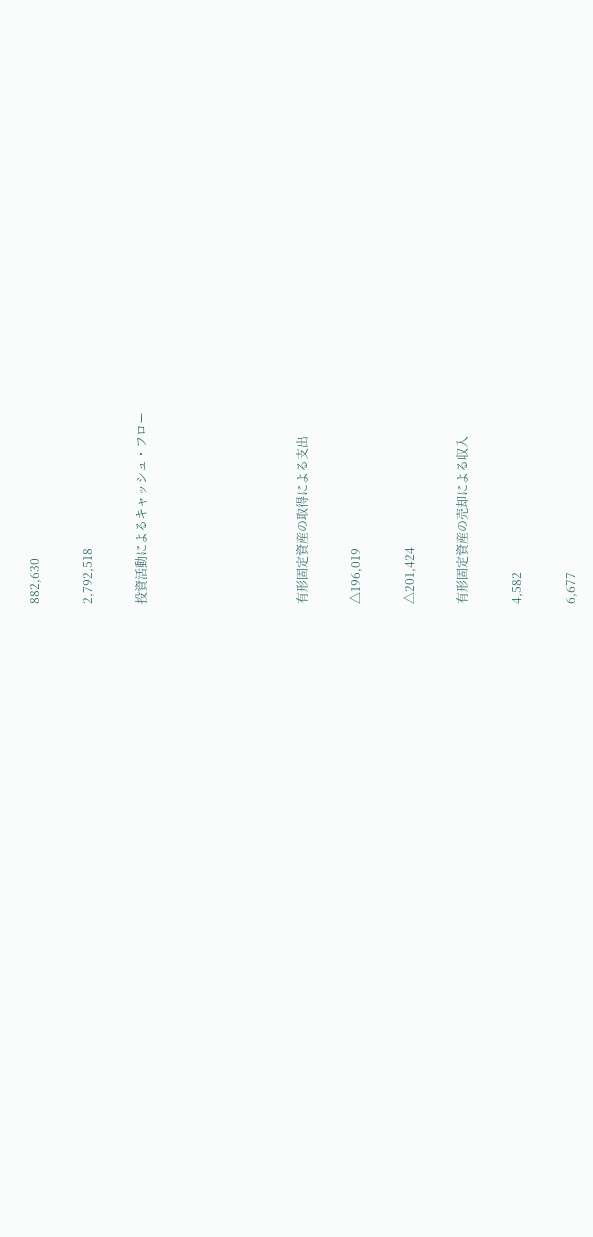882,630

2,792,518

投資活動によるキャッシュ・フロー





有形固定資産の取得による支出

△196,019

△201,424

有形固定資産の売却による収入

4,582

6,677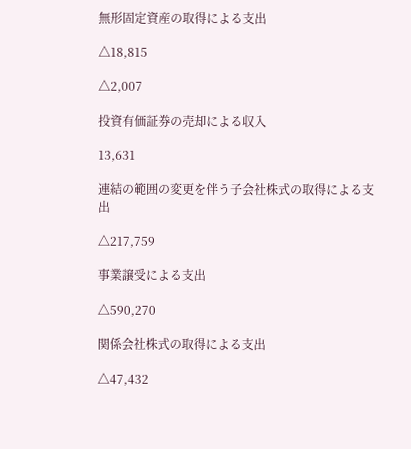無形固定資産の取得による支出

△18,815

△2,007

投資有価証券の売却による収入

13,631

連結の範囲の変更を伴う子会社株式の取得による支出

△217,759

事業譲受による支出

△590,270

関係会社株式の取得による支出

△47,432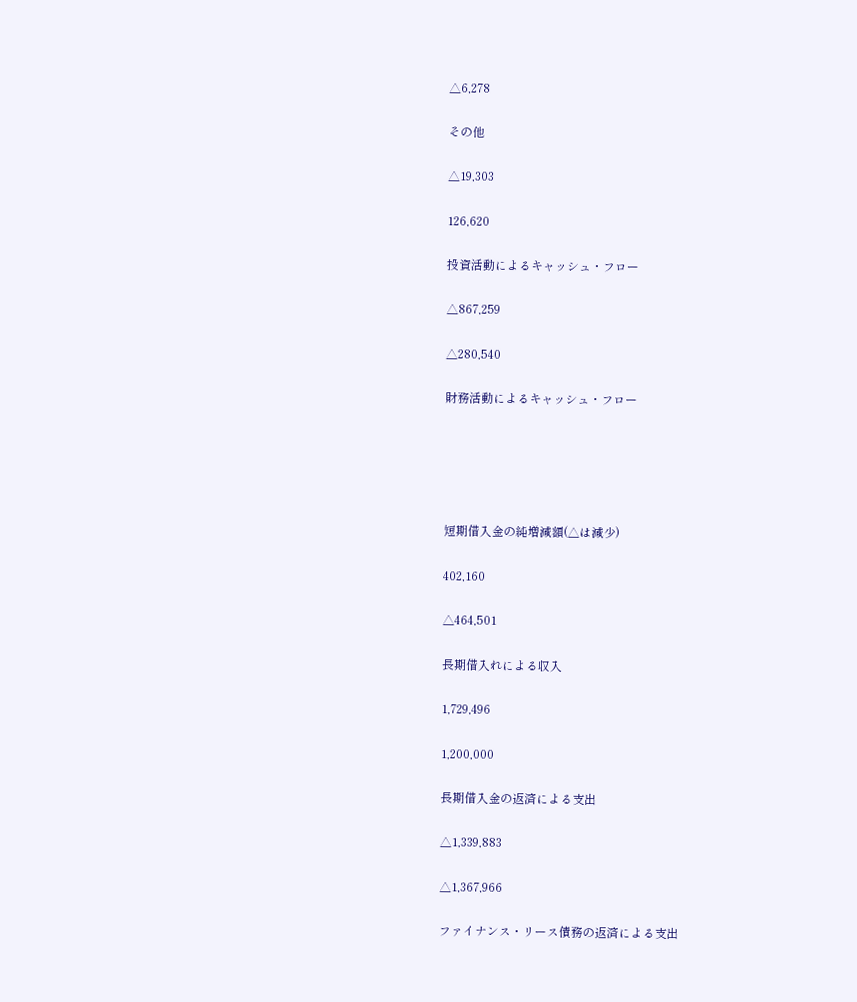△6,278

その他

△19,303

126,620

投資活動によるキャッシュ・フロー

△867,259

△280,540

財務活動によるキャッシュ・フロー





短期借入金の純増減額(△は減少)

402,160

△464,501

長期借入れによる収入

1,729,496

1,200,000

長期借入金の返済による支出

△1,339,883

△1,367,966

ファイナンス・リース債務の返済による支出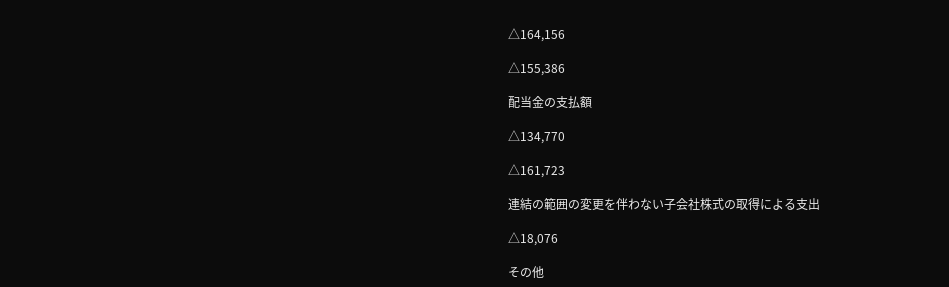△164,156

△155,386

配当金の支払額

△134,770

△161,723

連結の範囲の変更を伴わない子会社株式の取得による支出

△18,076

その他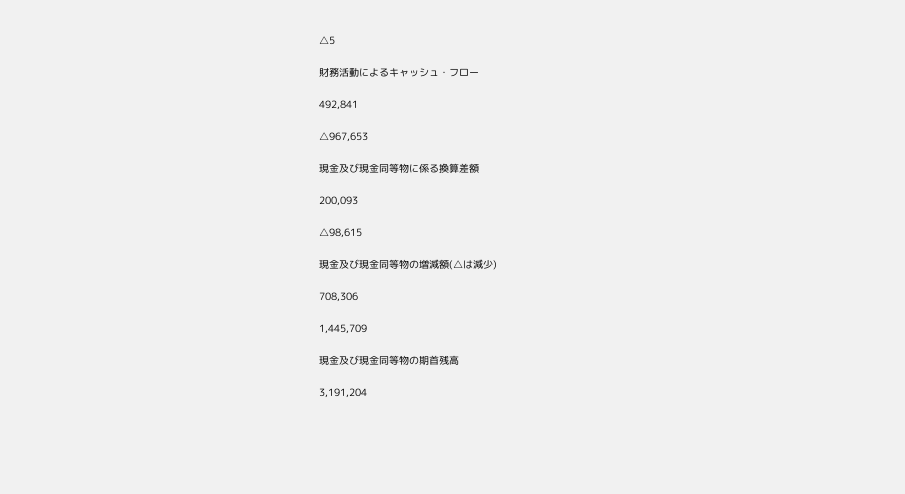△5

財務活動によるキャッシュ・フロー

492,841

△967,653

現金及び現金同等物に係る換算差額

200,093

△98,615

現金及び現金同等物の増減額(△は減少)

708,306

1,445,709

現金及び現金同等物の期首残高

3,191,204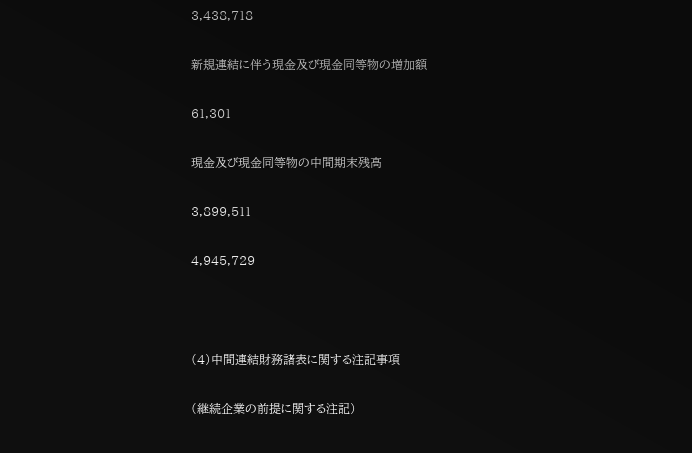3,438,718

新規連結に伴う現金及び現金同等物の増加額

61,301

現金及び現金同等物の中間期末残高

3,899,511

4,945,729



(4)中間連結財務諸表に関する注記事項

(継続企業の前提に関する注記)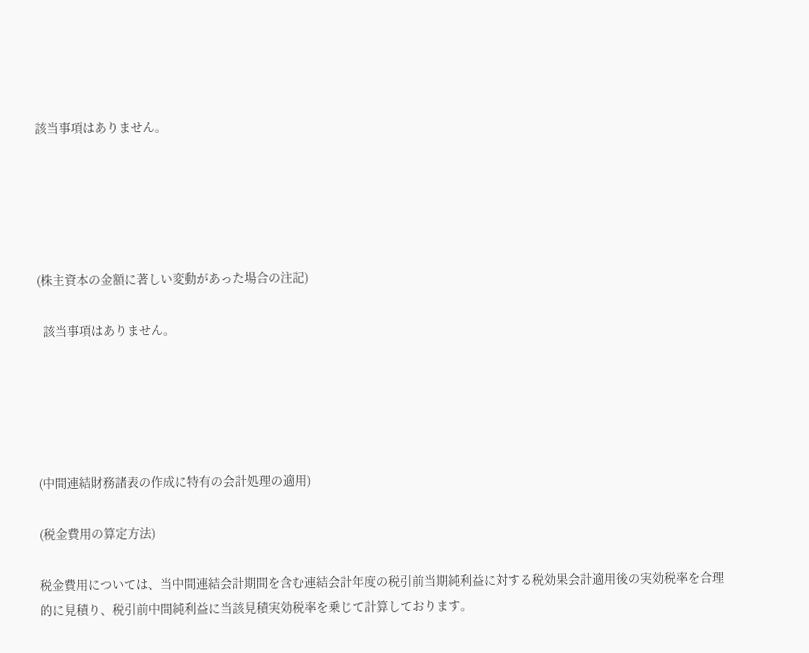該当事項はありません。





(株主資本の金額に著しい変動があった場合の注記)

  該当事項はありません。





(中間連結財務諸表の作成に特有の会計処理の適用)

(税金費用の算定方法)

税金費用については、当中間連結会計期間を含む連結会計年度の税引前当期純利益に対する税効果会計適用後の実効税率を合理的に見積り、税引前中間純利益に当該見積実効税率を乗じて計算しております。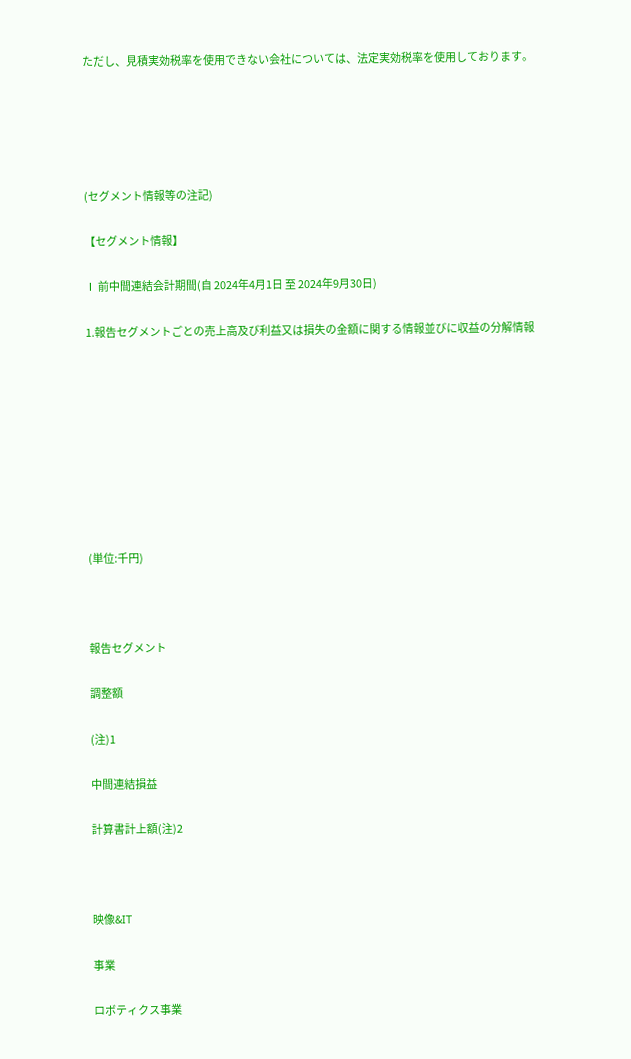ただし、見積実効税率を使用できない会社については、法定実効税率を使用しております。





(セグメント情報等の注記)

【セグメント情報】

Ⅰ 前中間連結会計期間(自 2024年4月1日 至 2024年9月30日)

1.報告セグメントごとの売上高及び利益又は損失の金額に関する情報並びに収益の分解情報









(単位:千円)



報告セグメント

調整額

(注)1

中間連結損益

計算書計上額(注)2



映像&IT

事業

ロボティクス事業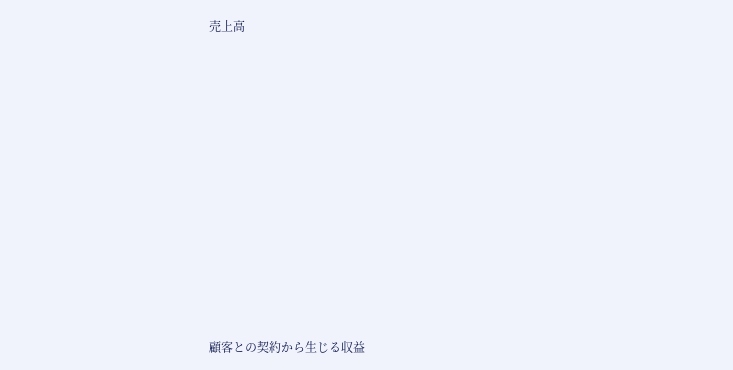売上高











顧客との契約から生じる収益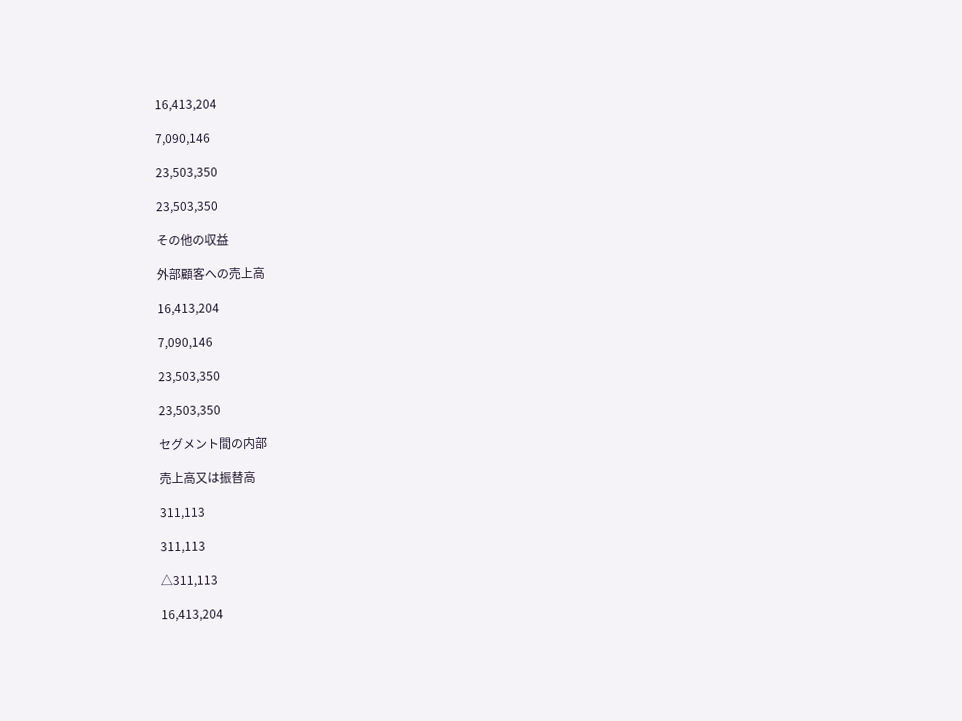16,413,204

7,090,146

23,503,350

23,503,350

その他の収益

外部顧客への売上高

16,413,204

7,090,146

23,503,350

23,503,350

セグメント間の内部

売上高又は振替高

311,113

311,113

△311,113

16,413,204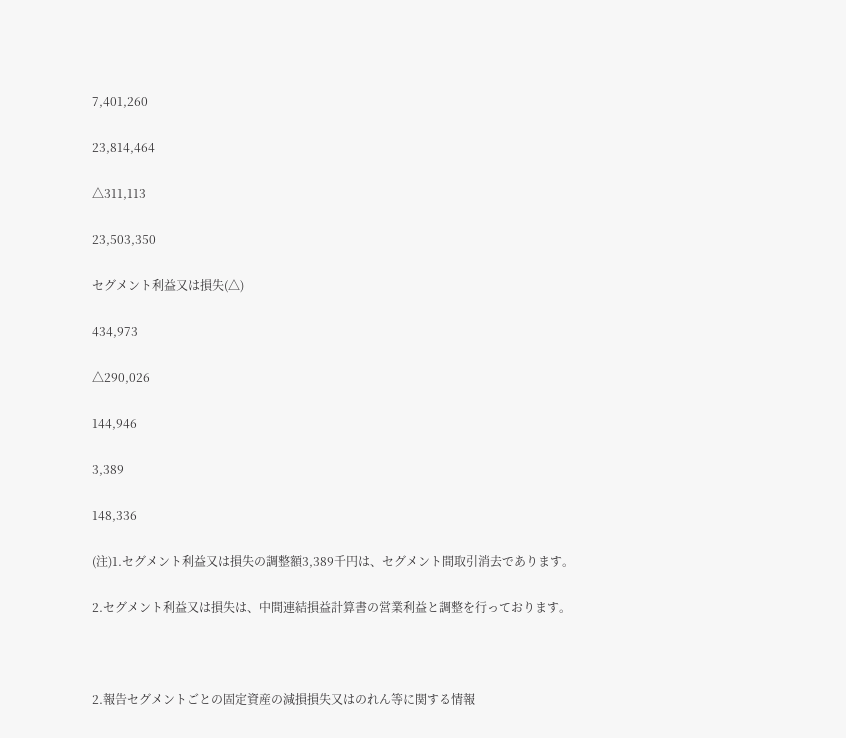7,401,260

23,814,464

△311,113

23,503,350

セグメント利益又は損失(△)

434,973

△290,026

144,946

3,389

148,336

(注)1.セグメント利益又は損失の調整額3,389千円は、セグメント間取引消去であります。

2.セグメント利益又は損失は、中間連結損益計算書の営業利益と調整を行っております。



2.報告セグメントごとの固定資産の減損損失又はのれん等に関する情報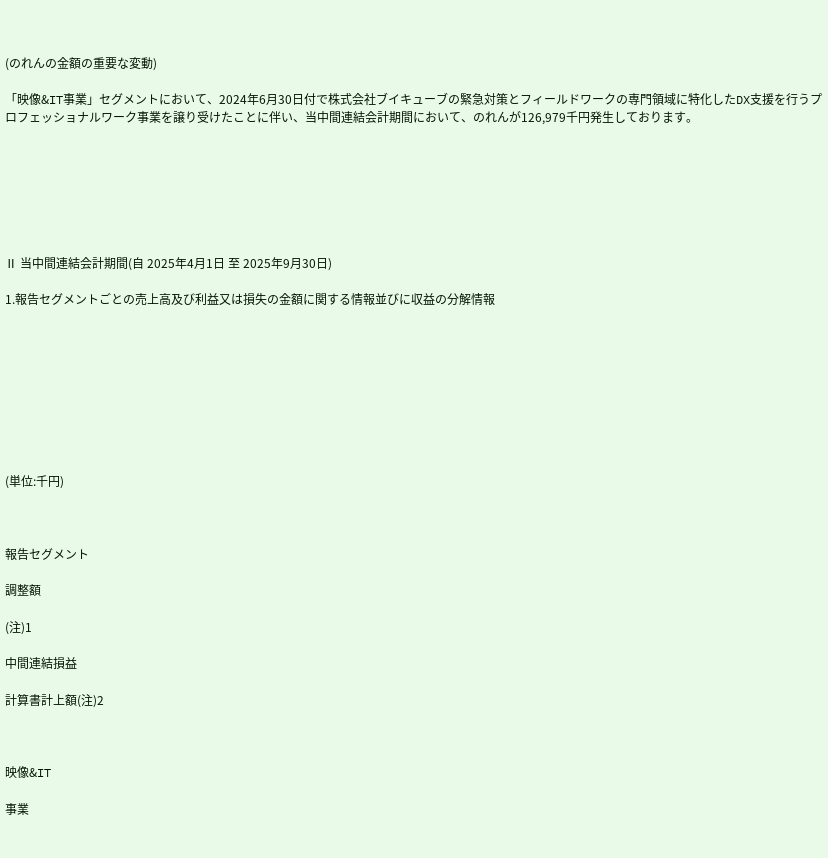(のれんの金額の重要な変動)

「映像&IT事業」セグメントにおいて、2024年6月30日付で株式会社ブイキューブの緊急対策とフィールドワークの専門領域に特化したDX支援を行うプロフェッショナルワーク事業を譲り受けたことに伴い、当中間連結会計期間において、のれんが126,979千円発生しております。







Ⅱ 当中間連結会計期間(自 2025年4月1日 至 2025年9月30日)

1.報告セグメントごとの売上高及び利益又は損失の金額に関する情報並びに収益の分解情報









(単位:千円)



報告セグメント

調整額

(注)1

中間連結損益

計算書計上額(注)2



映像&IT

事業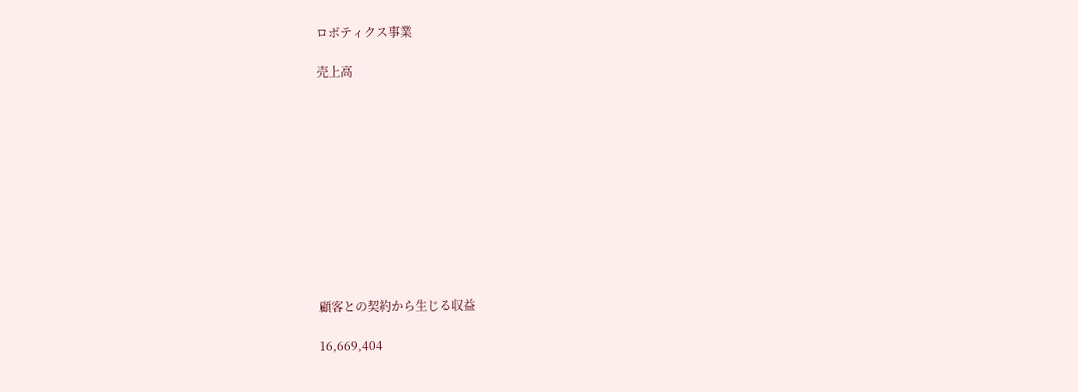ロボティクス事業

売上高











顧客との契約から生じる収益

16,669,404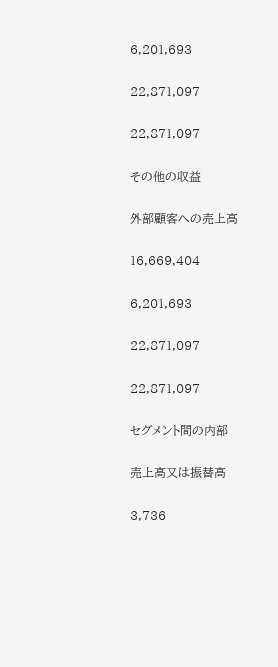6,201,693

22,871,097

22,871,097

その他の収益

外部顧客への売上高

16,669,404

6,201,693

22,871,097

22,871,097

セグメント間の内部

売上高又は振替高

3,736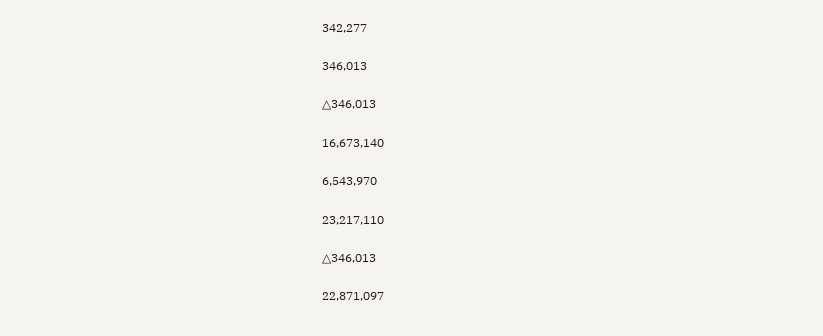342,277

346,013

△346,013

16,673,140

6,543,970

23,217,110

△346,013

22,871,097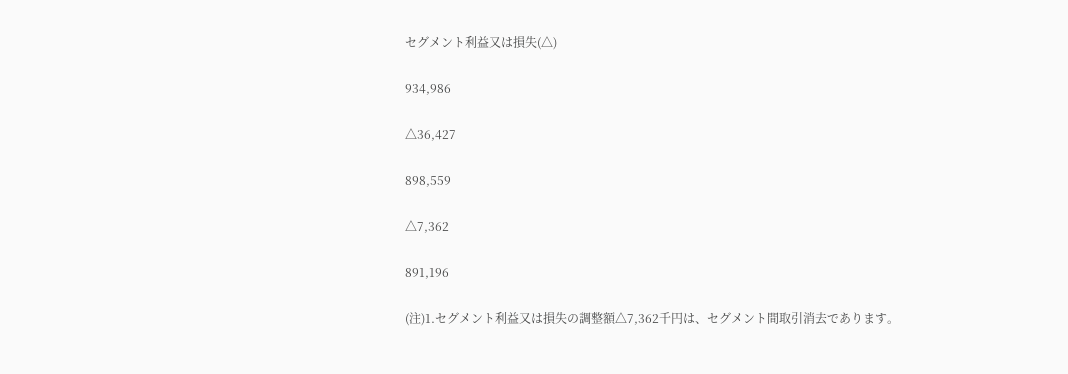セグメント利益又は損失(△)

934,986

△36,427

898,559

△7,362

891,196

(注)1.セグメント利益又は損失の調整額△7,362千円は、セグメント間取引消去であります。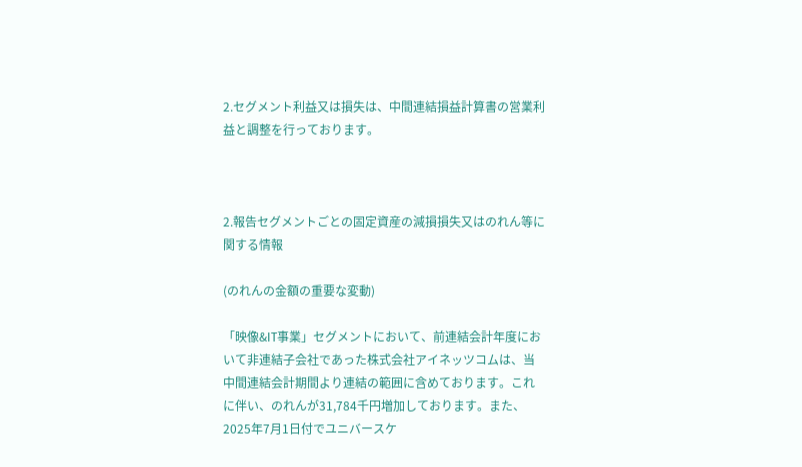2.セグメント利益又は損失は、中間連結損益計算書の営業利益と調整を行っております。



2.報告セグメントごとの固定資産の減損損失又はのれん等に関する情報

(のれんの金額の重要な変動)

「映像&IT事業」セグメントにおいて、前連結会計年度において非連結子会社であった株式会社アイネッツコムは、当中間連結会計期間より連結の範囲に含めております。これに伴い、のれんが31,784千円増加しております。また、2025年7月1日付でユニバースケ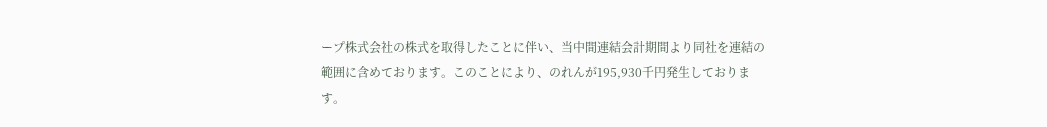ープ株式会社の株式を取得したことに伴い、当中間連結会計期間より同社を連結の範囲に含めております。このことにより、のれんが195,930千円発生しております。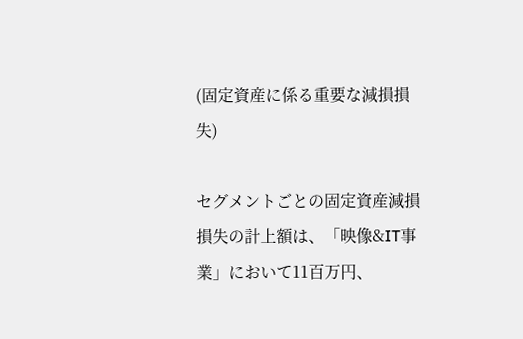(固定資産に係る重要な減損損失)

セグメントごとの固定資産減損損失の計上額は、「映像&IT事業」において11百万円、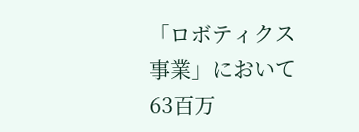「ロボティクス事業」において63百万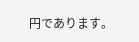円であります。